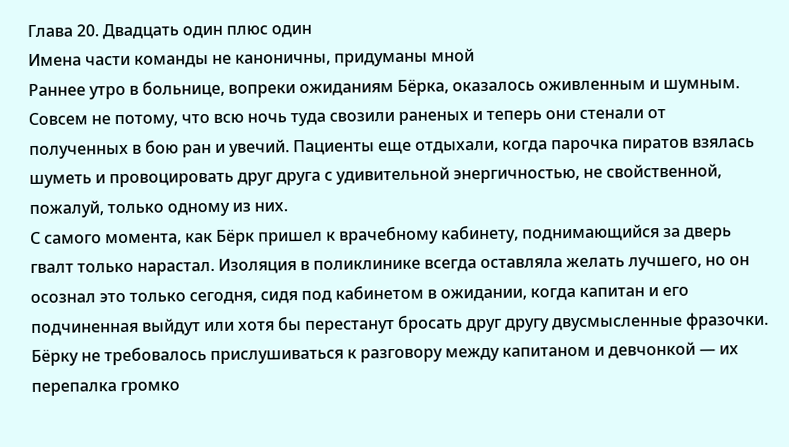Глава 20. Двадцать один плюс один
Имена части команды не каноничны, придуманы мной
Раннее утро в больнице, вопреки ожиданиям Бёрка, оказалось оживленным и шумным. Совсем не потому, что всю ночь туда свозили раненых и теперь они стенали от полученных в бою ран и увечий. Пациенты еще отдыхали, когда парочка пиратов взялась шуметь и провоцировать друг друга с удивительной энергичностью, не свойственной, пожалуй, только одному из них.
С самого момента, как Бёрк пришел к врачебному кабинету, поднимающийся за дверь гвалт только нарастал. Изоляция в поликлинике всегда оставляла желать лучшего, но он осознал это только сегодня, сидя под кабинетом в ожидании, когда капитан и его подчиненная выйдут или хотя бы перестанут бросать друг другу двусмысленные фразочки. Бёрку не требовалось прислушиваться к разговору между капитаном и девчонкой — их перепалка громко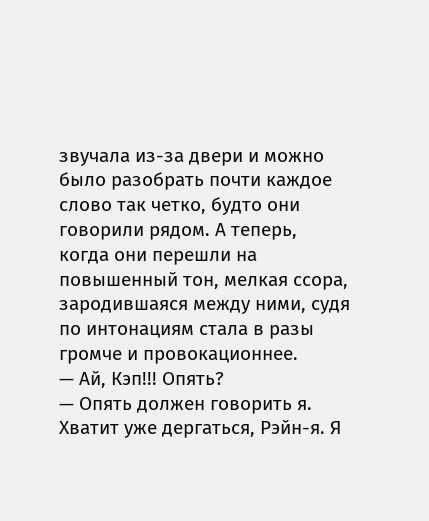звучала из-за двери и можно было разобрать почти каждое слово так четко, будто они говорили рядом. А теперь, когда они перешли на повышенный тон, мелкая ссора, зародившаяся между ними, судя по интонациям стала в разы громче и провокационнее.
— Ай, Кэп!!! Опять?
— Опять должен говорить я. Хватит уже дергаться, Рэйн-я. Я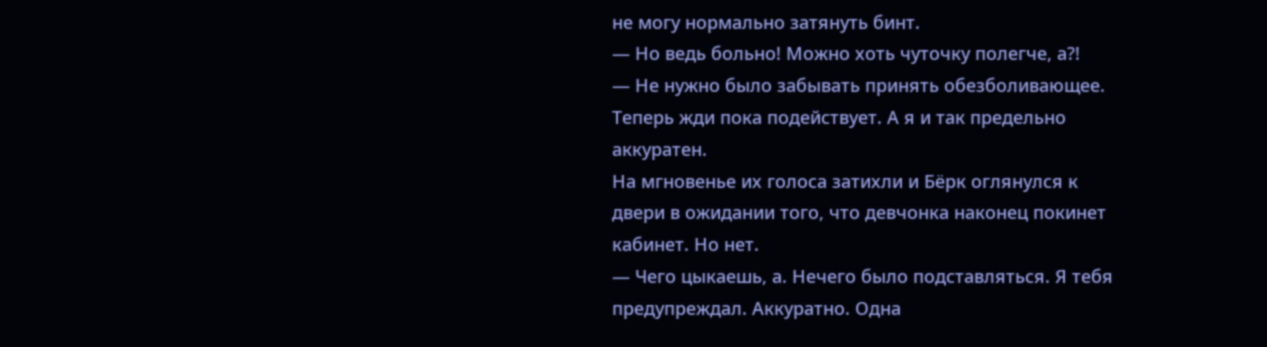не могу нормально затянуть бинт.
— Но ведь больно! Можно хоть чуточку полегче, а?!
— Не нужно было забывать принять обезболивающее. Теперь жди пока подействует. А я и так предельно аккуратен.
На мгновенье их голоса затихли и Бёрк оглянулся к двери в ожидании того, что девчонка наконец покинет кабинет. Но нет.
— Чего цыкаешь, а. Нечего было подставляться. Я тебя предупреждал. Аккуратно. Одна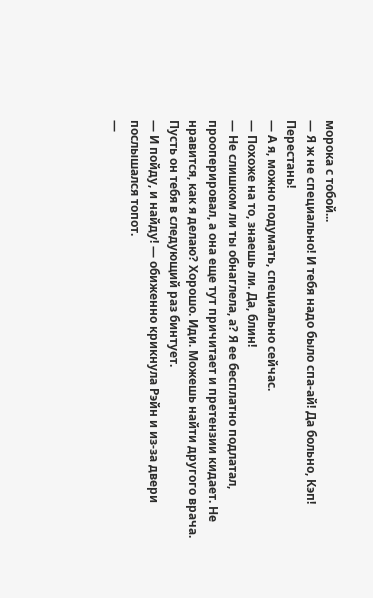морока с тобой...
— Я ж не специально! И тебя надо было спа-ай! Да больно, Кэп! Перестань!
— А я, можно подумать, специально сейчас.
— Похоже на то, знаешь ли. Да, блин!
— Не слишком ли ты обнаглела, а? Я ее бесплатно подлатал, прооперировал, а она еще тут причитает и претензии кидает. Не нравится, как я делаю? Хорошо. Иди. Можешь найти другого врача. Пусть он тебя в следующий раз бинтует.
— И пойду, и найду! — обиженно крикнула Рэйн и из-за двери послышался топот.
—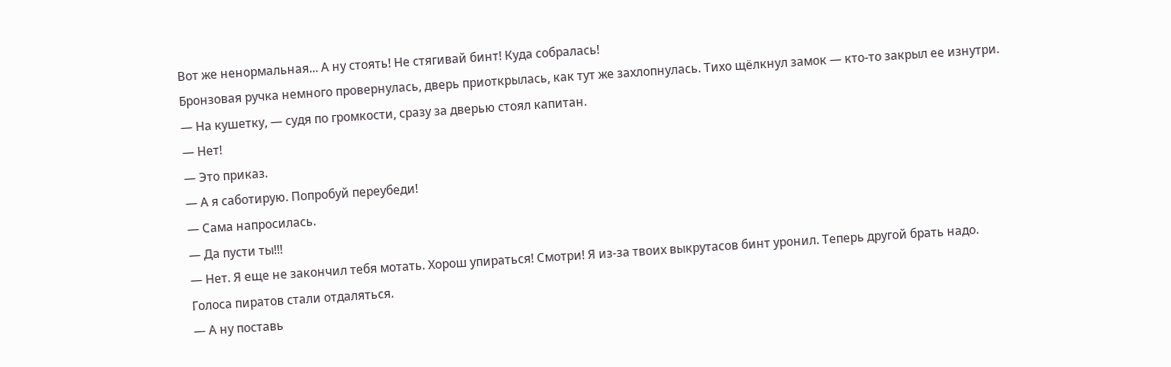Вот же ненормальная... А ну стоять! Не стягивай бинт! Куда собралась!
Бронзовая ручка немного провернулась, дверь приоткрылась, как тут же захлопнулась. Тихо щёлкнул замок — кто-то закрыл ее изнутри.
— На кушетку, — судя по громкости, сразу за дверью стоял капитан.
— Нет!
— Это приказ.
— А я саботирую. Попробуй переубеди!
— Сама напросилась.
— Да пусти ты!!!
— Нет. Я еще не закончил тебя мотать. Хорош упираться! Смотри! Я из-за твоих выкрутасов бинт уронил. Теперь другой брать надо.
Голоса пиратов стали отдаляться.
— А ну поставь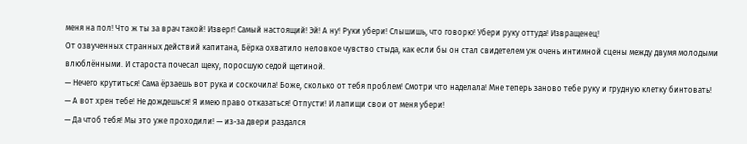меня на пол! Что ж ты за врач такой! Изверг! Самый настоящий! Эй! А ну! Руки убери! Слышишь, что говорю! Убери руку оттуда! Извращенец!
От озвученных странных действий капитана, Бёрка охватило неловкое чувство стыда, как если бы он стал свидетелем уж очень интимной сцены между двумя молодыми влюблёнными. И староста почесал щеку, поросшую седой щетиной.
— Нечего крутиться! Сама ёрзаешь вот рука и соскочила! Боже, сколько от тебя проблем! Смотри что наделала! Мне теперь заново тебе руку и грудную клетку бинтовать!
— А вот хрен тебе! Не дождешься! Я имею право отказаться! Отпусти! И лапищи свои от меня убери!
— Да чтоб тебя! Мы это уже проходили! — из-за двери раздался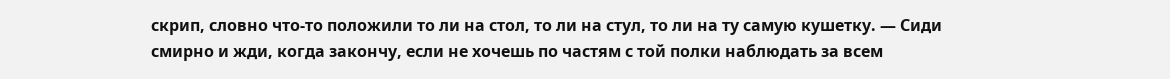скрип, словно что-то положили то ли на стол, то ли на стул, то ли на ту самую кушетку. — Сиди смирно и жди, когда закончу, если не хочешь по частям с той полки наблюдать за всем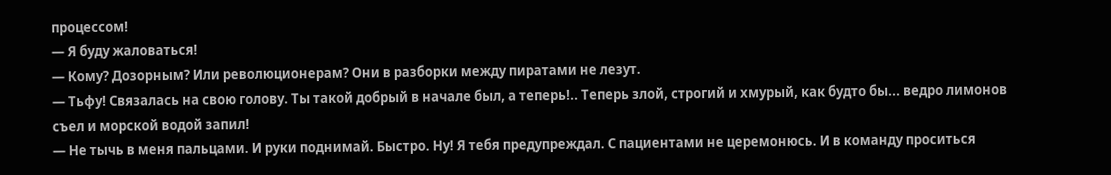процессом!
— Я буду жаловаться!
— Кому? Дозорным? Или революционерам? Они в разборки между пиратами не лезут.
— Тьфу! Связалась на свою голову. Ты такой добрый в начале был, а теперь!.. Теперь злой, строгий и хмурый, как будто бы... ведро лимонов съел и морской водой запил!
— Не тычь в меня пальцами. И руки поднимай. Быстро. Ну! Я тебя предупреждал. С пациентами не церемонюсь. И в команду проситься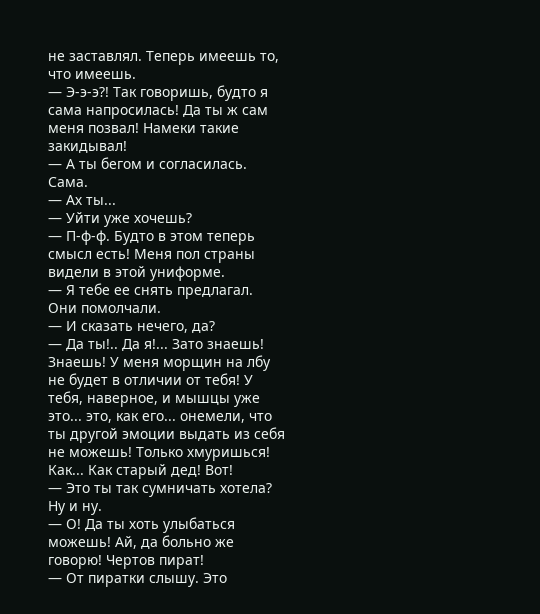не заставлял. Теперь имеешь то, что имеешь.
— Э-э-э?! Так говоришь, будто я сама напросилась! Да ты ж сам меня позвал! Намеки такие закидывал!
— А ты бегом и согласилась. Сама.
— Ах ты...
— Уйти уже хочешь?
— П-ф-ф. Будто в этом теперь смысл есть! Меня пол страны видели в этой униформе.
— Я тебе ее снять предлагал.
Они помолчали.
— И сказать нечего, да?
— Да ты!.. Да я!... Зато знаешь! Знаешь! У меня морщин на лбу не будет в отличии от тебя! У тебя, наверное, и мышцы уже это... это, как его... онемели, что ты другой эмоции выдать из себя не можешь! Только хмуришься! Как... Как старый дед! Вот!
— Это ты так сумничать хотела? Ну и ну.
— О! Да ты хоть улыбаться можешь! Ай, да больно же говорю! Чертов пират!
— От пиратки слышу. Это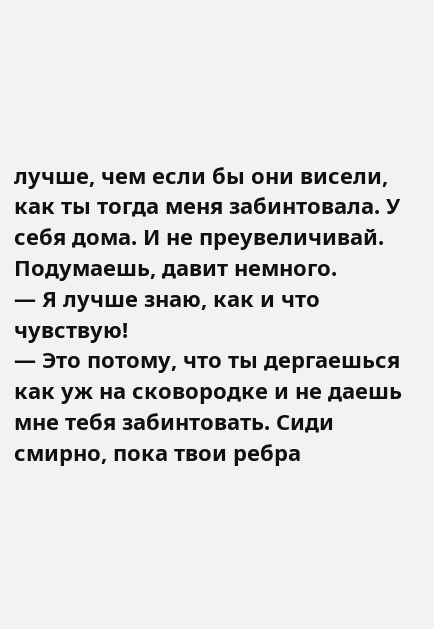лучше, чем если бы они висели, как ты тогда меня забинтовала. У себя дома. И не преувеличивай. Подумаешь, давит немного.
— Я лучше знаю, как и что чувствую!
— Это потому, что ты дергаешься как уж на сковородке и не даешь мне тебя забинтовать. Сиди смирно, пока твои ребра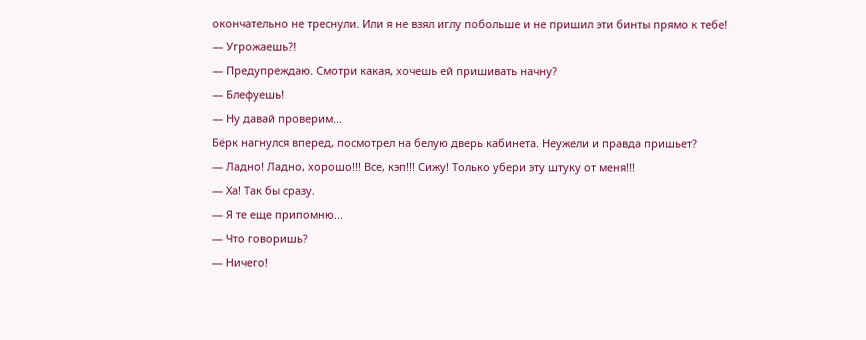окончательно не треснули. Или я не взял иглу побольше и не пришил эти бинты прямо к тебе!
— Угрожаешь?!
— Предупреждаю. Смотри какая, хочешь ей пришивать начну?
— Блефуешь!
— Ну давай проверим...
Бёрк нагнулся вперед, посмотрел на белую дверь кабинета. Неужели и правда пришьет?
— Ладно! Ладно, хорошо!!! Все, кэп!!! Сижу! Только убери эту штуку от меня!!!
— Ха! Так бы сразу.
— Я те еще припомню...
— Что говоришь?
— Ничего!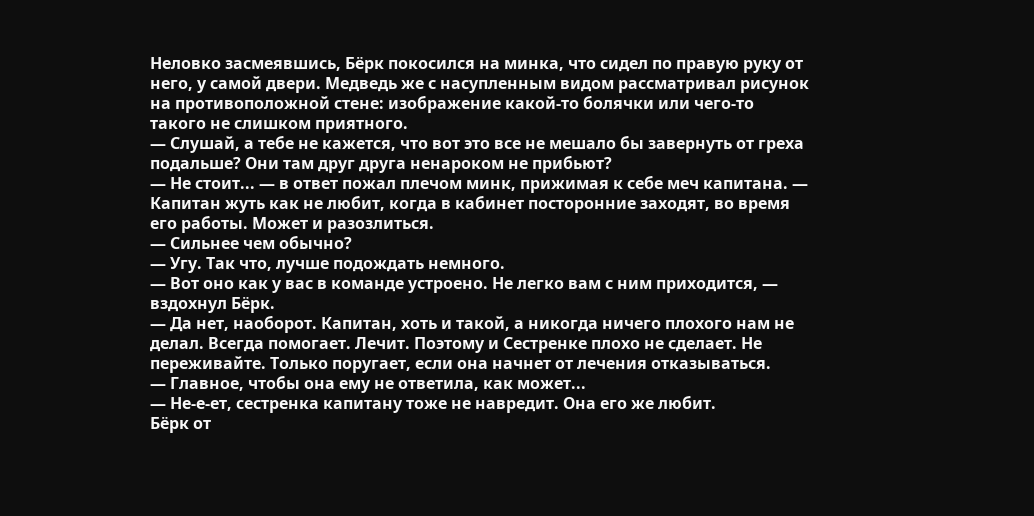Неловко засмеявшись, Бёрк покосился на минка, что сидел по правую руку от него, у самой двери. Медведь же с насупленным видом рассматривал рисунок на противоположной стене: изображение какой-то болячки или чего-то такого не слишком приятного.
— Слушай, а тебе не кажется, что вот это все не мешало бы завернуть от греха подальше? Они там друг друга ненароком не прибьют?
— Не стоит... — в ответ пожал плечом минк, прижимая к себе меч капитана. — Капитан жуть как не любит, когда в кабинет посторонние заходят, во время его работы. Может и разозлиться.
— Сильнее чем обычно?
— Угу. Так что, лучше подождать немного.
— Вот оно как у вас в команде устроено. Не легко вам с ним приходится, — вздохнул Бёрк.
— Да нет, наоборот. Капитан, хоть и такой, а никогда ничего плохого нам не делал. Всегда помогает. Лечит. Поэтому и Сестренке плохо не сделает. Не переживайте. Только поругает, если она начнет от лечения отказываться.
— Главное, чтобы она ему не ответила, как может...
— Не-е-ет, сестренка капитану тоже не навредит. Она его же любит.
Бёрк от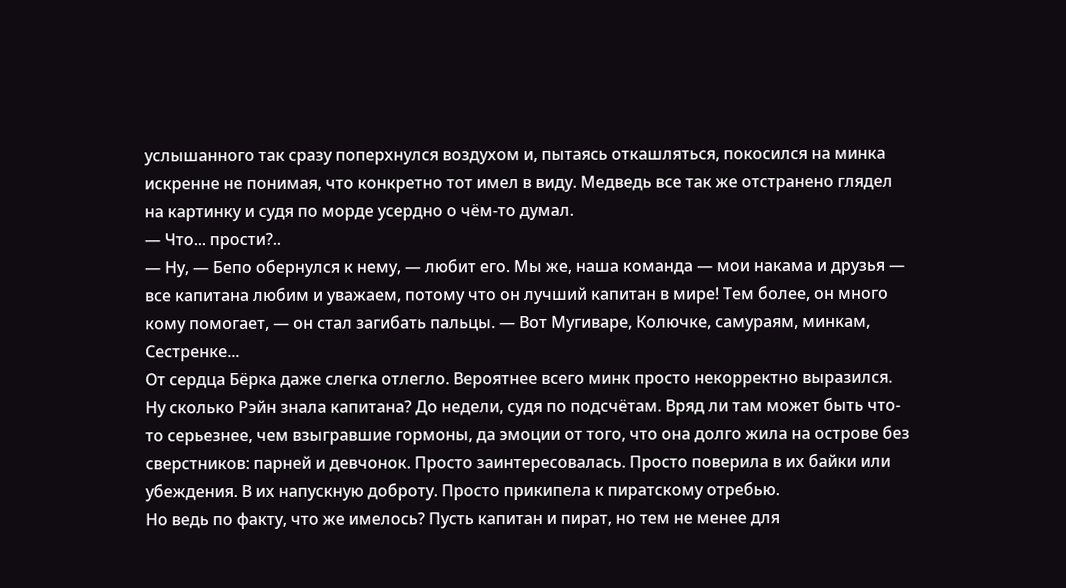услышанного так сразу поперхнулся воздухом и, пытаясь откашляться, покосился на минка искренне не понимая, что конкретно тот имел в виду. Медведь все так же отстранено глядел на картинку и судя по морде усердно о чём-то думал.
— Что... прости?..
— Ну, — Бепо обернулся к нему, — любит его. Мы же, наша команда — мои накама и друзья — все капитана любим и уважаем, потому что он лучший капитан в мире! Тем более, он много кому помогает, — он стал загибать пальцы. — Вот Мугиваре, Колючке, самураям, минкам, Сестренке...
От сердца Бёрка даже слегка отлегло. Вероятнее всего минк просто некорректно выразился. Ну сколько Рэйн знала капитана? До недели, судя по подсчётам. Вряд ли там может быть что-то серьезнее, чем взыгравшие гормоны, да эмоции от того, что она долго жила на острове без сверстников: парней и девчонок. Просто заинтересовалась. Просто поверила в их байки или убеждения. В их напускную доброту. Просто прикипела к пиратскому отребью.
Но ведь по факту, что же имелось? Пусть капитан и пират, но тем не менее для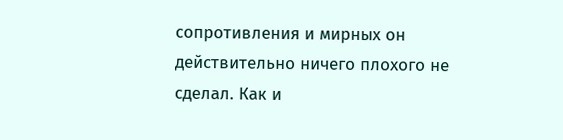сопротивления и мирных он действительно ничего плохого не сделал. Как и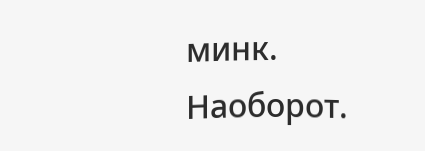минк. Наоборот.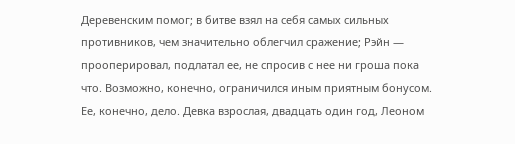Деревенским помог; в битве взял на себя самых сильных противников, чем значительно облегчил сражение; Рэйн — прооперировал, подлатал ее, не спросив с нее ни гроша пока что. Возможно, конечно, ограничился иным приятным бонусом. Ее, конечно, дело. Девка взрослая, двадцать один год, Леоном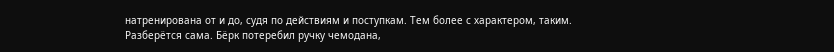натренирована от и до, судя по действиям и поступкам. Тем более с характером, таким. Разберётся сама. Бёрк потеребил ручку чемодана,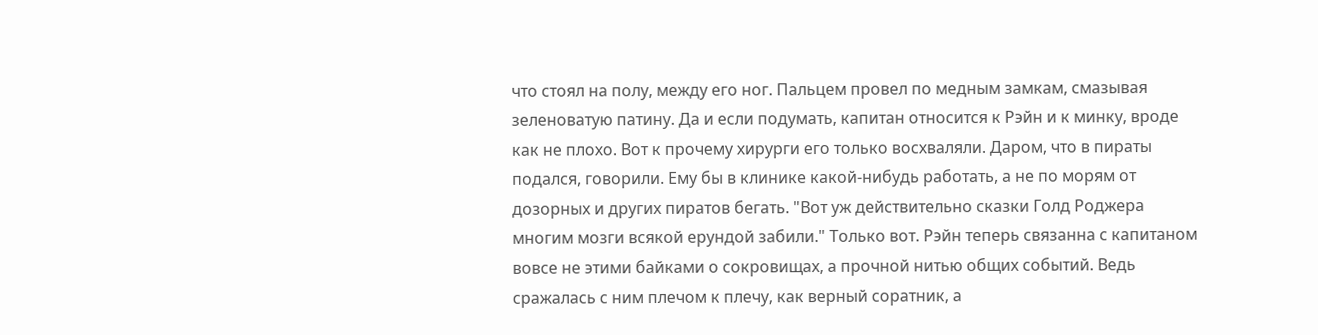что стоял на полу, между его ног. Пальцем провел по медным замкам, смазывая зеленоватую патину. Да и если подумать, капитан относится к Рэйн и к минку, вроде как не плохо. Вот к прочему хирурги его только восхваляли. Даром, что в пираты подался, говорили. Ему бы в клинике какой-нибудь работать, а не по морям от дозорных и других пиратов бегать. "Вот уж действительно сказки Голд Роджера многим мозги всякой ерундой забили." Только вот. Рэйн теперь связанна с капитаном вовсе не этими байками о сокровищах, а прочной нитью общих событий. Ведь сражалась с ним плечом к плечу, как верный соратник, а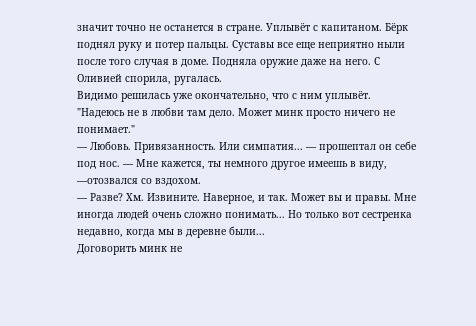значит точно не останется в стране. Уплывёт с капитаном. Бёрк поднял руку и потер пальцы. Суставы все еще неприятно ныли после того случая в доме. Подняла оружие даже на него. С Оливией спорила, ругалась.
Видимо решилась уже окончательно, что с ним уплывёт.
"Надеюсь не в любви там дело. Может минк просто ничего не понимает."
— Любовь. Привязанность. Или симпатия... — прошептал он себе под нос. — Мне кажется, ты немного другое имеешь в виду, —отозвался со вздохом.
— Разве? Хм. Извините. Наверное, и так. Может вы и правы. Мне иногда людей очень сложно понимать... Но только вот сестренка недавно, когда мы в деревне были...
Договорить минк не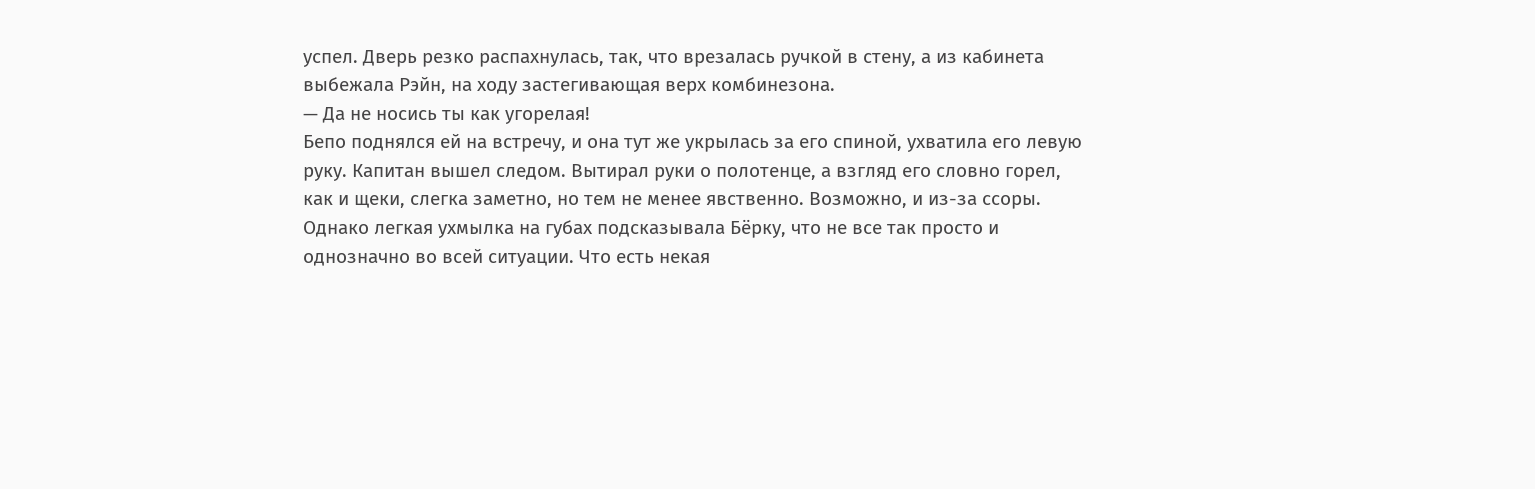успел. Дверь резко распахнулась, так, что врезалась ручкой в стену, а из кабинета выбежала Рэйн, на ходу застегивающая верх комбинезона.
— Да не носись ты как угорелая!
Бепо поднялся ей на встречу, и она тут же укрылась за его спиной, ухватила его левую руку. Капитан вышел следом. Вытирал руки о полотенце, а взгляд его словно горел, как и щеки, слегка заметно, но тем не менее явственно. Возможно, и из-за ссоры. Однако легкая ухмылка на губах подсказывала Бёрку, что не все так просто и однозначно во всей ситуации. Что есть некая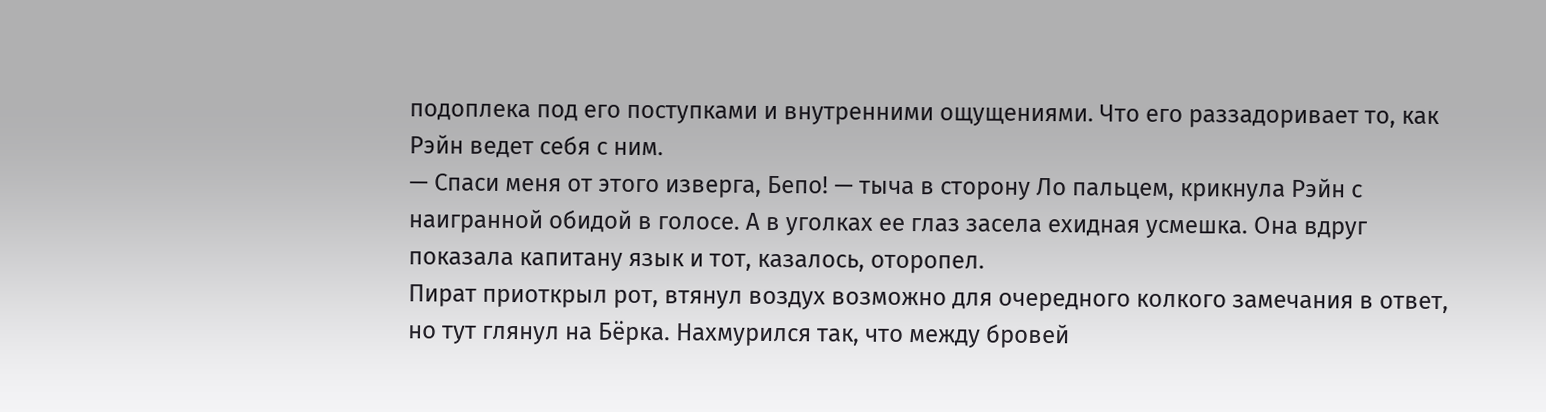подоплека под его поступками и внутренними ощущениями. Что его раззадоривает то, как Рэйн ведет себя с ним.
— Спаси меня от этого изверга, Бепо! — тыча в сторону Ло пальцем, крикнула Рэйн с наигранной обидой в голосе. А в уголках ее глаз засела ехидная усмешка. Она вдруг показала капитану язык и тот, казалось, оторопел.
Пират приоткрыл рот, втянул воздух возможно для очередного колкого замечания в ответ, но тут глянул на Бёрка. Нахмурился так, что между бровей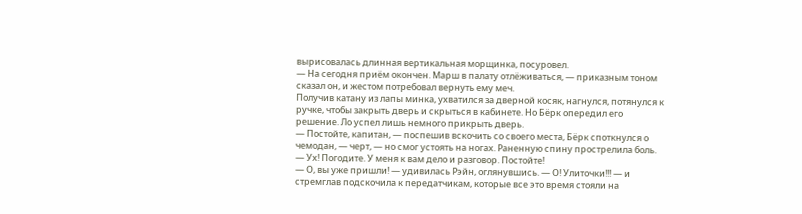вырисовалась длинная вертикальная морщинка, посуровел.
— На сегодня приём окончен. Марш в палату отлёживаться, — приказным тоном сказал он, и жестом потребовал вернуть ему меч.
Получив катану из лапы минка, ухватился за дверной косяк, нагнулся, потянулся к ручке, чтобы закрыть дверь и скрыться в кабинете. Но Бёрк опередил его решение. Ло успел лишь немного прикрыть дверь.
— Постойте, капитан, — поспешив вскочить со своего места, Бёрк споткнулся о чемодан, — черт, — но смог устоять на ногах. Раненную спину прострелила боль. — Ух! Погодите. У меня к вам дело и разговор. Постойте!
— О, вы уже пришли! — удивилась Рэйн, оглянувшись. — О! Улиточки!!! — и стремглав подскочила к передатчикам, которые все это время стояли на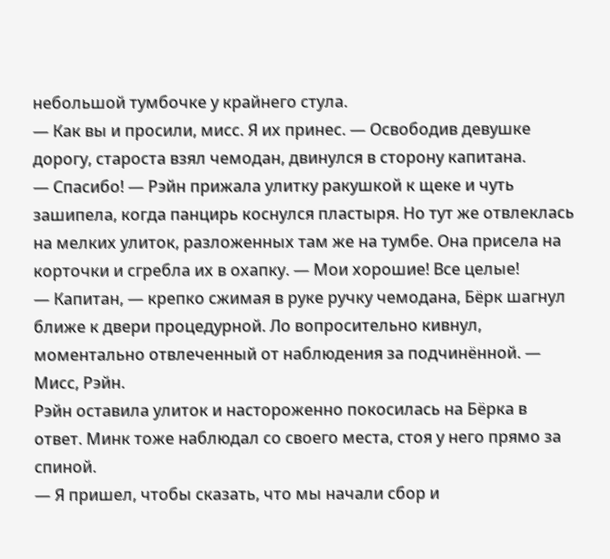небольшой тумбочке у крайнего стула.
— Как вы и просили, мисс. Я их принес. — Освободив девушке дорогу, староста взял чемодан, двинулся в сторону капитана.
— Спасибо! — Рэйн прижала улитку ракушкой к щеке и чуть зашипела, когда панцирь коснулся пластыря. Но тут же отвлеклась на мелких улиток, разложенных там же на тумбе. Она присела на корточки и сгребла их в охапку. — Мои хорошие! Все целые!
— Капитан, — крепко сжимая в руке ручку чемодана, Бёрк шагнул ближе к двери процедурной. Ло вопросительно кивнул, моментально отвлеченный от наблюдения за подчинённой. — Мисс, Рэйн.
Рэйн оставила улиток и настороженно покосилась на Бёрка в ответ. Минк тоже наблюдал со своего места, стоя у него прямо за спиной.
— Я пришел, чтобы сказать, что мы начали сбор и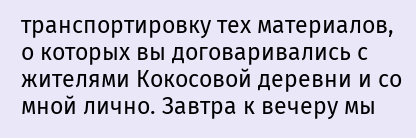транспортировку тех материалов, о которых вы договаривались с жителями Кокосовой деревни и со мной лично. Завтра к вечеру мы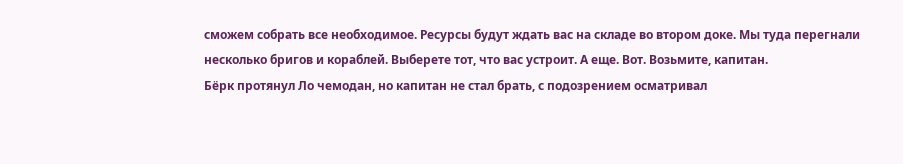сможем собрать все необходимое. Ресурсы будут ждать вас на складе во втором доке. Мы туда перегнали несколько бригов и кораблей. Выберете тот, что вас устроит. А еще. Вот. Возьмите, капитан.
Бёрк протянул Ло чемодан, но капитан не стал брать, с подозрением осматривал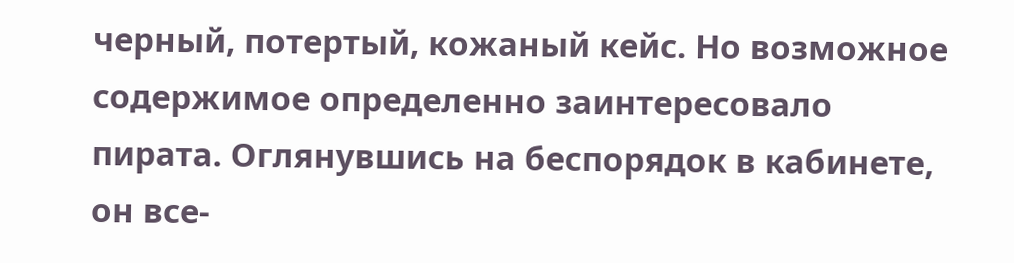черный, потертый, кожаный кейс. Но возможное содержимое определенно заинтересовало пирата. Оглянувшись на беспорядок в кабинете, он все-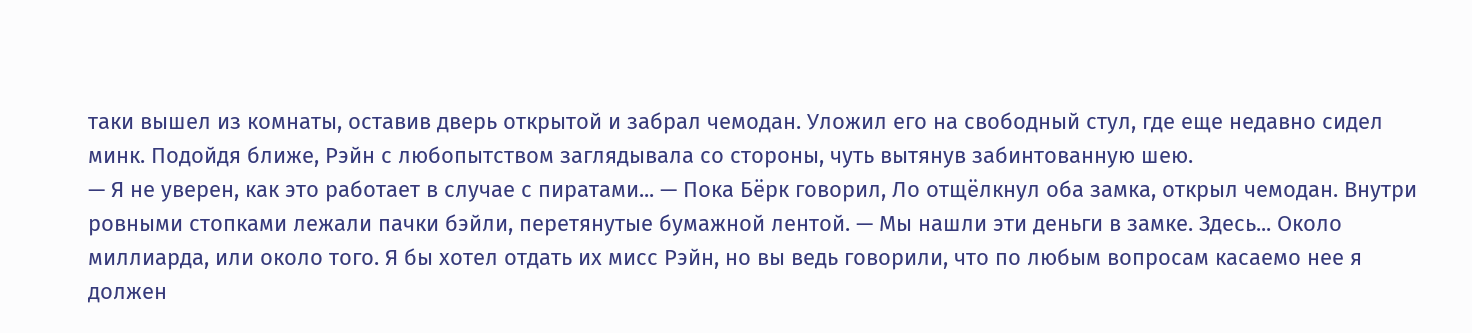таки вышел из комнаты, оставив дверь открытой и забрал чемодан. Уложил его на свободный стул, где еще недавно сидел минк. Подойдя ближе, Рэйн с любопытством заглядывала со стороны, чуть вытянув забинтованную шею.
— Я не уверен, как это работает в случае с пиратами... — Пока Бёрк говорил, Ло отщёлкнул оба замка, открыл чемодан. Внутри ровными стопками лежали пачки бэйли, перетянутые бумажной лентой. — Мы нашли эти деньги в замке. Здесь... Около миллиарда, или около того. Я бы хотел отдать их мисс Рэйн, но вы ведь говорили, что по любым вопросам касаемо нее я должен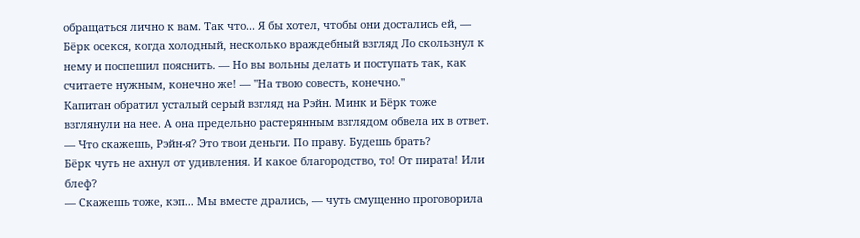обращаться лично к вам. Так что... Я бы хотел, чтобы они достались ей, — Бёрк осекся, когда холодный, несколько враждебный взгляд Ло скользнул к нему и поспешил пояснить. — Но вы вольны делать и поступать так, как считаете нужным, конечно же! — "На твою совесть, конечно."
Капитан обратил усталый серый взгляд на Рэйн. Минк и Бёрк тоже взглянули на нее. А она предельно растерянным взглядом обвела их в ответ.
— Что скажешь, Рэйн-я? Это твои деньги. По праву. Будешь брать?
Бёрк чуть не ахнул от удивления. И какое благородство, то! От пирата! Или блеф?
— Скажешь тоже, кэп... Мы вместе дрались, — чуть смущенно проговорила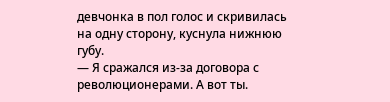девчонка в пол голос и скривилась на одну сторону, куснула нижнюю губу.
— Я сражался из-за договора с революционерами. А вот ты.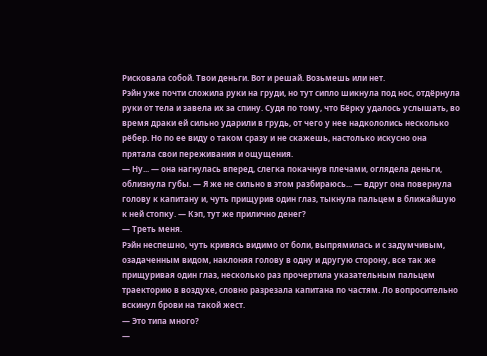Рисковала собой. Твои деньги. Вот и решай. Возьмешь или нет.
Рэйн уже почти сложила руки на груди, но тут сипло шикнула под нос, отдёрнула руки от тела и завела их за спину. Судя по тому, что Бёрку удалось услышать, во время драки ей сильно ударили в грудь, от чего у нее надкололись несколько рёбер. Но по ее виду о таком сразу и не скажешь, настолько искусно она прятала свои переживания и ощущения.
— Ну... — она нагнулась вперед, слегка покачнув плечами, оглядела деньги, облизнула губы. — Я же не сильно в этом разбираюсь... — вдруг она повернула голову к капитану и, чуть прищурив один глаз, тыкнула пальцем в ближайшую к ней стопку. — Кэп, тут же прилично денег?
— Треть меня.
Рэйн неспешно, чуть кривясь видимо от боли, выпрямилась и с задумчивым, озадаченным видом, наклоняя голову в одну и другую сторону, все так же прищуривая один глаз, несколько раз прочертила указательным пальцем траекторию в воздухе, словно разрезала капитана по частям. Ло вопросительно вскинул брови на такой жест.
— Это типа много?
—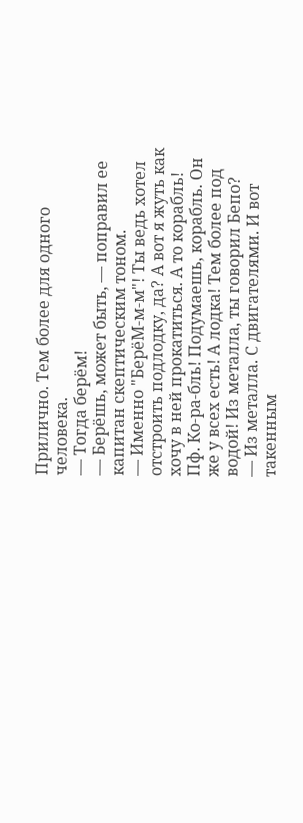Прилично. Тем более для одного человека.
— Тогда берём!
— Берёшь, может быть, — поправил ее капитан скептическим тоном.
— Именно "БерёМ-м-м"! Ты ведь хотел отстроить подлодку, да? А вот я жуть как хочу в ней прокатиться. А то корабль! Пф. Ко-ра-бль! Подумаешь, корабль. Он же у всех есть! А лодка! Тем более под водой! Из металла, ты говорил Бепо?
— Из металла. С двигателями. И вот такенным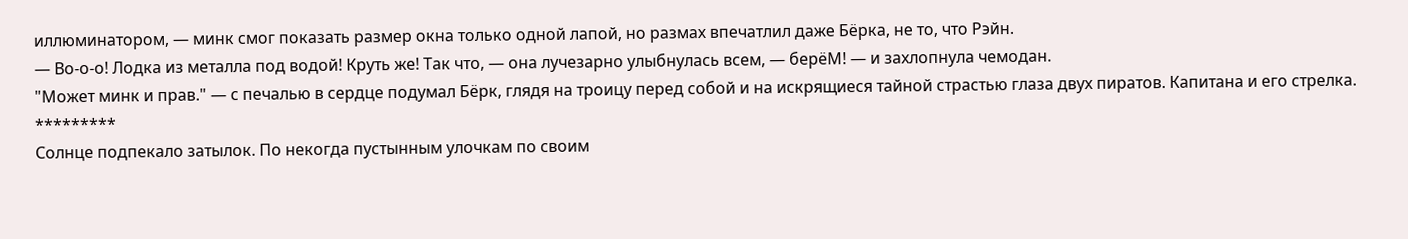иллюминатором, — минк смог показать размер окна только одной лапой, но размах впечатлил даже Бёрка, не то, что Рэйн.
— Во-о-о! Лодка из металла под водой! Круть же! Так что, — она лучезарно улыбнулась всем, — берёМ! — и захлопнула чемодан.
"Может минк и прав." — с печалью в сердце подумал Бёрк, глядя на троицу перед собой и на искрящиеся тайной страстью глаза двух пиратов. Капитана и его стрелка.
*********
Солнце подпекало затылок. По некогда пустынным улочкам по своим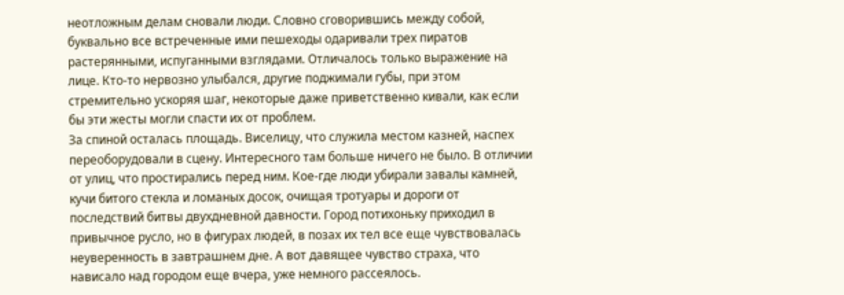неотложным делам сновали люди. Словно сговорившись между собой, буквально все встреченные ими пешеходы одаривали трех пиратов растерянными, испуганными взглядами. Отличалось только выражение на лице. Кто-то нервозно улыбался, другие поджимали губы, при этом стремительно ускоряя шаг, некоторые даже приветственно кивали, как если бы эти жесты могли спасти их от проблем.
За спиной осталась площадь. Виселицу, что служила местом казней, наспех переоборудовали в сцену. Интересного там больше ничего не было. В отличии от улиц, что простирались перед ним. Кое-где люди убирали завалы камней, кучи битого стекла и ломаных досок, очищая тротуары и дороги от последствий битвы двухдневной давности. Город потихоньку приходил в привычное русло, но в фигурах людей, в позах их тел все еще чувствовалась неуверенность в завтрашнем дне. А вот давящее чувство страха, что нависало над городом еще вчера, уже немного рассеялось.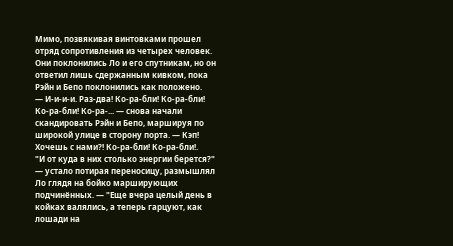Мимо, позвякивая винтовками прошел отряд сопротивления из четырех человек. Они поклонились Ло и его спутникам, но он ответил лишь сдержанным кивком, пока Рэйн и Бепо поклонились как положено.
— И-и-и-и. Раз-два! Ко-ра-бли! Ко-ра-бли! Ко-ра-бли! Ко-ра-... — снова начали скандировать Рэйн и Бепо, маршируя по широкой улице в сторону порта. — Кэп! Хочешь с нами?! Ко-ра-бли! Ко-ра-бли!.
"И от куда в них столько энергии берется?" — устало потирая переносицу, размышлял Ло глядя на бойко марширующих подчинённых. — "Еще вчера целый день в койках валялись, а теперь гарцуют, как лошади на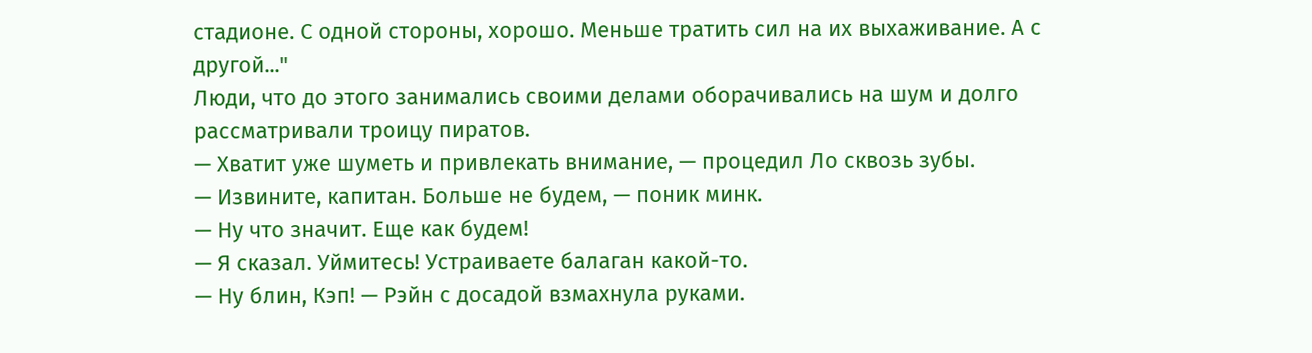стадионе. С одной стороны, хорошо. Меньше тратить сил на их выхаживание. А с другой..."
Люди, что до этого занимались своими делами оборачивались на шум и долго рассматривали троицу пиратов.
— Хватит уже шуметь и привлекать внимание, — процедил Ло сквозь зубы.
— Извините, капитан. Больше не будем, — поник минк.
— Ну что значит. Еще как будем!
— Я сказал. Уймитесь! Устраиваете балаган какой-то.
— Ну блин, Кэп! — Рэйн с досадой взмахнула руками.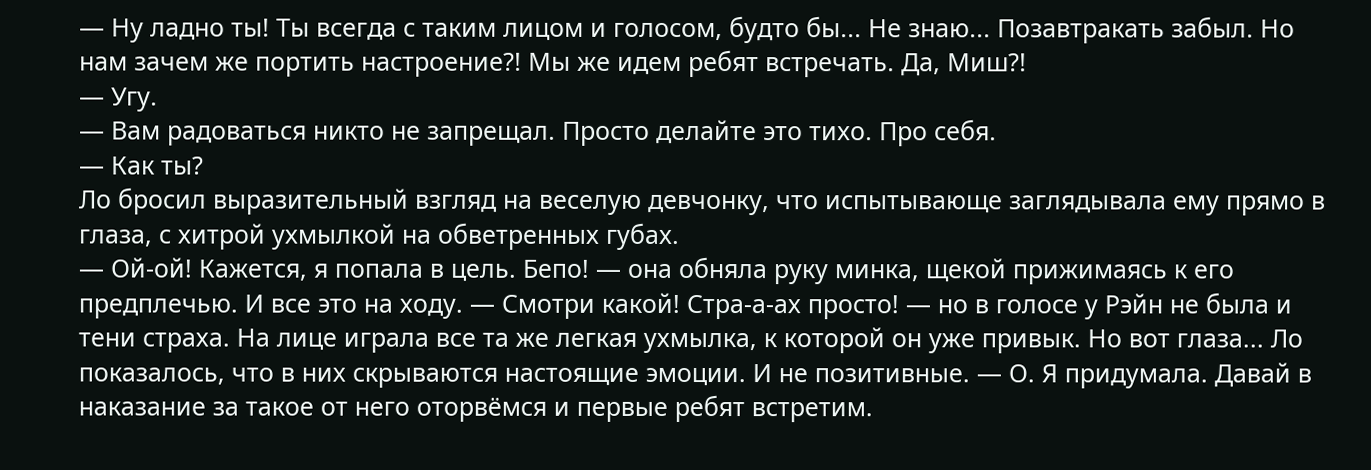— Ну ладно ты! Ты всегда с таким лицом и голосом, будто бы... Не знаю... Позавтракать забыл. Но нам зачем же портить настроение?! Мы же идем ребят встречать. Да, Миш?!
— Угу.
— Вам радоваться никто не запрещал. Просто делайте это тихо. Про себя.
— Как ты?
Ло бросил выразительный взгляд на веселую девчонку, что испытывающе заглядывала ему прямо в глаза, с хитрой ухмылкой на обветренных губах.
— Ой-ой! Кажется, я попала в цель. Бепо! — она обняла руку минка, щекой прижимаясь к его предплечью. И все это на ходу. — Смотри какой! Стра-а-ах просто! — но в голосе у Рэйн не была и тени страха. На лице играла все та же легкая ухмылка, к которой он уже привык. Но вот глаза... Ло показалось, что в них скрываются настоящие эмоции. И не позитивные. — О. Я придумала. Давай в наказание за такое от него оторвёмся и первые ребят встретим.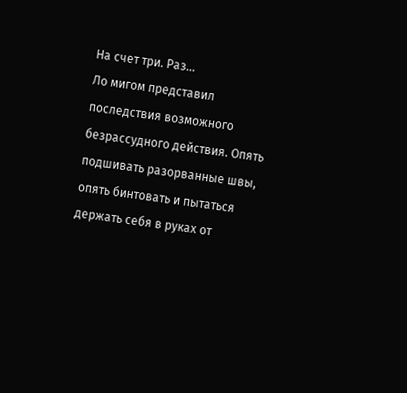На счет три. Раз...
Ло мигом представил последствия возможного безрассудного действия. Опять подшивать разорванные швы, опять бинтовать и пытаться держать себя в руках от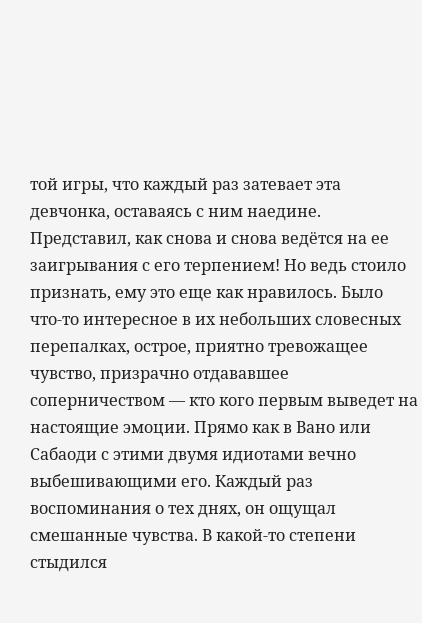той игры, что каждый раз затевает эта девчонка, оставаясь с ним наедине. Представил, как снова и снова ведётся на ее заигрывания с его терпением! Но ведь стоило признать, ему это еще как нравилось. Было что-то интересное в их небольших словесных перепалках, острое, приятно тревожащее чувство, призрачно отдававшее соперничеством — кто кого первым выведет на настоящие эмоции. Прямо как в Вано или Сабаоди с этими двумя идиотами вечно выбешивающими его. Каждый раз воспоминания о тех днях, он ощущал смешанные чувства. В какой-то степени стыдился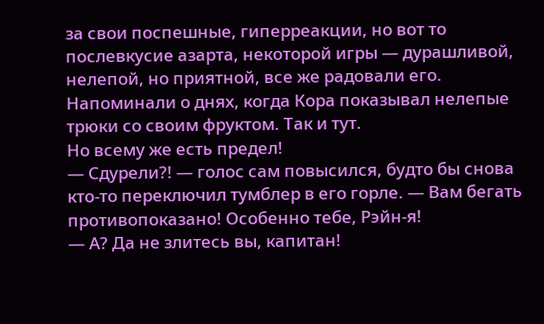за свои поспешные, гиперреакции, но вот то послевкусие азарта, некоторой игры — дурашливой, нелепой, но приятной, все же радовали его. Напоминали о днях, когда Кора показывал нелепые трюки со своим фруктом. Так и тут.
Но всему же есть предел!
— Сдурели?! — голос сам повысился, будто бы снова кто-то переключил тумблер в его горле. — Вам бегать противопоказано! Особенно тебе, Рэйн-я!
— А? Да не злитесь вы, капитан!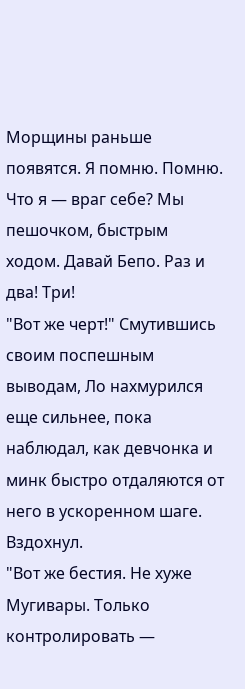Морщины раньше появятся. Я помню. Помню. Что я — враг себе? Мы пешочком, быстрым ходом. Давай Бепо. Раз и два! Три!
"Вот же черт!" Смутившись своим поспешным выводам, Ло нахмурился еще сильнее, пока наблюдал, как девчонка и минк быстро отдаляются от него в ускоренном шаге. Вздохнул.
"Вот же бестия. Не хуже Мугивары. Только контролировать —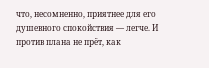что, несомненно, приятнее для его душевного спокойствия — легче. И против плана не прёт, как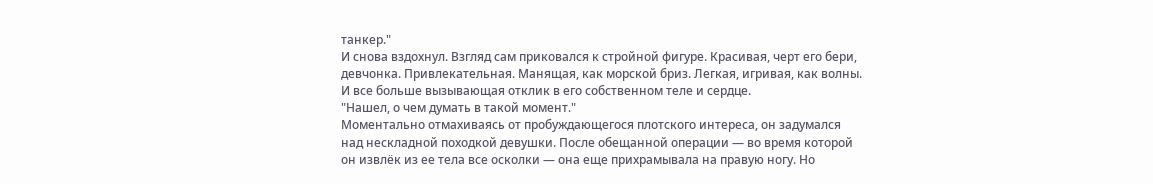танкер."
И снова вздохнул. Взгляд сам приковался к стройной фигуре. Красивая, черт его бери, девчонка. Привлекательная. Манящая, как морской бриз. Легкая, игривая, как волны. И все больше вызывающая отклик в его собственном теле и сердце.
"Нашел, о чем думать в такой момент."
Моментально отмахиваясь от пробуждающегося плотского интереса, он задумался над нескладной походкой девушки. После обещанной операции — во время которой он извлёк из ее тела все осколки — она еще прихрамывала на правую ногу. Но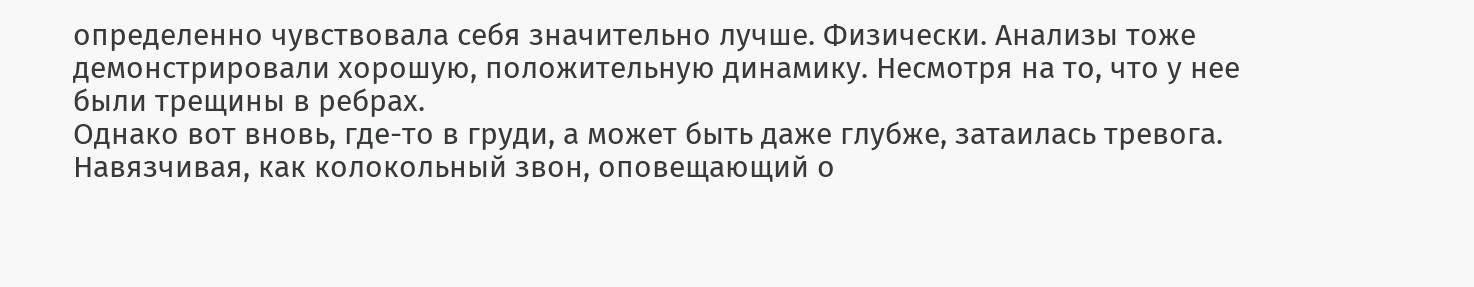определенно чувствовала себя значительно лучше. Физически. Анализы тоже демонстрировали хорошую, положительную динамику. Несмотря на то, что у нее были трещины в ребрах.
Однако вот вновь, где-то в груди, а может быть даже глубже, затаилась тревога. Навязчивая, как колокольный звон, оповещающий о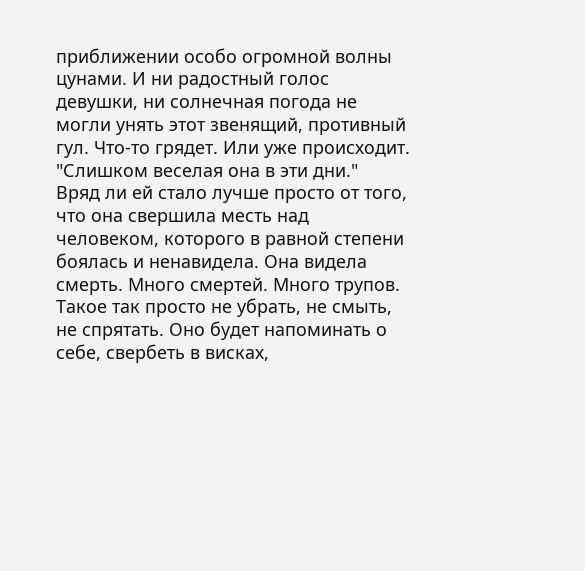приближении особо огромной волны цунами. И ни радостный голос девушки, ни солнечная погода не могли унять этот звенящий, противный гул. Что-то грядет. Или уже происходит.
"Слишком веселая она в эти дни."
Вряд ли ей стало лучше просто от того, что она свершила месть над человеком, которого в равной степени боялась и ненавидела. Она видела смерть. Много смертей. Много трупов. Такое так просто не убрать, не смыть, не спрятать. Оно будет напоминать о себе, свербеть в висках,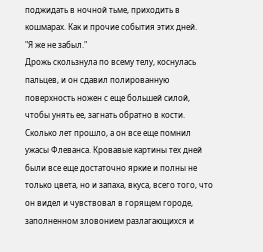поджидать в ночной тьме, приходить в кошмарах. Как и прочие события этих дней.
"Я же не забыл."
Дрожь скользнула по всему телу, коснулась пальцев, и он сдавил полированную поверхность ножен с еще большей силой, чтобы унять ее, загнать обратно в кости. Сколько лет прошло, а он все еще помнил ужасы Флеванса. Кровавые картины тех дней были все еще достаточно яркие и полны не только цвета, но и запаха, вкуса, всего того, что он видел и чувствовал в горящем городе, заполненном зловонием разлагающихся и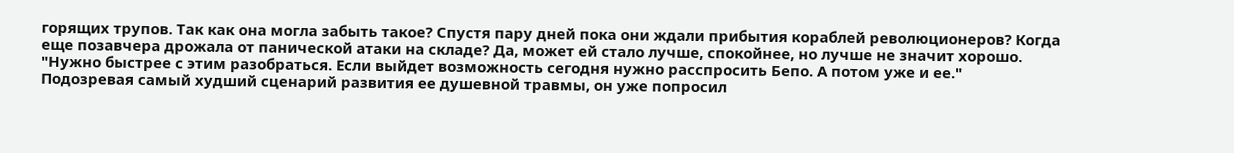горящих трупов. Так как она могла забыть такое? Спустя пару дней пока они ждали прибытия кораблей революционеров? Когда еще позавчера дрожала от панической атаки на складе? Да, может ей стало лучше, спокойнее, но лучше не значит хорошо.
"Нужно быстрее с этим разобраться. Если выйдет возможность сегодня нужно расспросить Бепо. А потом уже и ее."
Подозревая самый худший сценарий развития ее душевной травмы, он уже попросил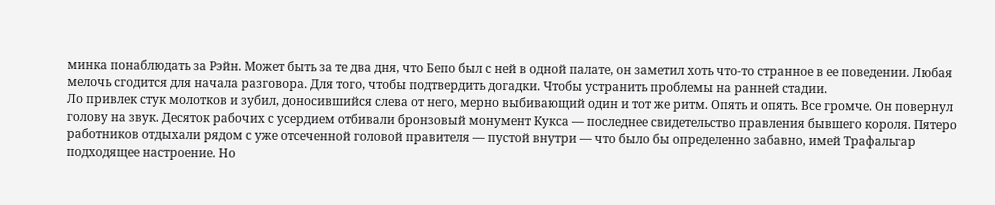минка понаблюдать за Рэйн. Может быть за те два дня, что Бепо был с ней в одной палате, он заметил хоть что-то странное в ее поведении. Любая мелочь сгодится для начала разговора. Для того, чтобы подтвердить догадки. Чтобы устранить проблемы на ранней стадии.
Ло привлек стук молотков и зубил, доносившийся слева от него, мерно выбивающий один и тот же ритм. Опять и опять. Все громче. Он повернул голову на звук. Десяток рабочих с усердием отбивали бронзовый монумент Кукса — последнее свидетельство правления бывшего короля. Пятеро работников отдыхали рядом с уже отсеченной головой правителя — пустой внутри — что было бы определенно забавно, имей Трафальгар подходящее настроение. Но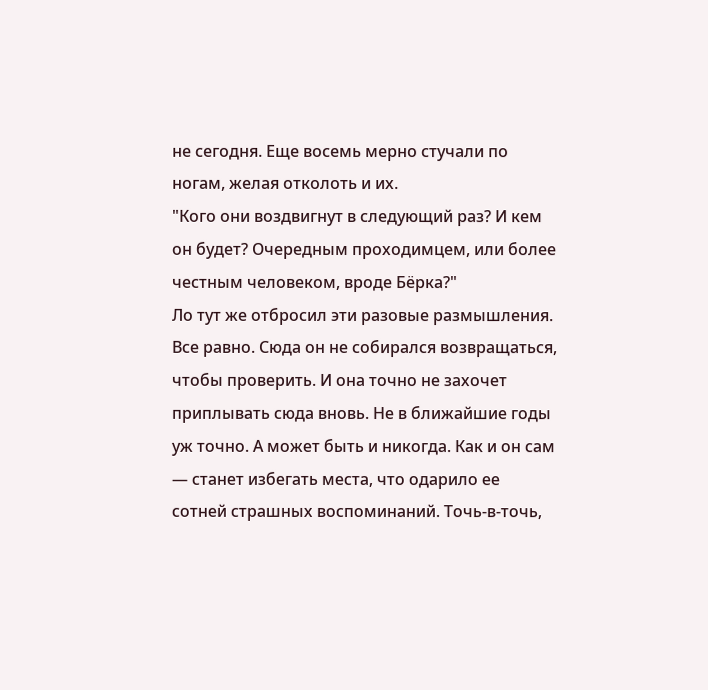не сегодня. Еще восемь мерно стучали по ногам, желая отколоть и их.
"Кого они воздвигнут в следующий раз? И кем он будет? Очередным проходимцем, или более честным человеком, вроде Бёрка?"
Ло тут же отбросил эти разовые размышления. Все равно. Сюда он не собирался возвращаться, чтобы проверить. И она точно не захочет приплывать сюда вновь. Не в ближайшие годы уж точно. А может быть и никогда. Как и он сам — станет избегать места, что одарило ее сотней страшных воспоминаний. Точь-в-точь,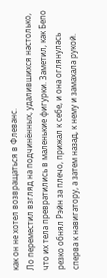как он не хотел возвращаться в Флеванс.
Ло переместил взгляд на подчинённых, удалившихся настолько, что их тела превратились в маленькие фигурки. Заметил, как Бепо резко обнял Рэйн за плечо, прижал к себе, и она оглянулась сперва к навигатору, а затем назад, к нему и замахала рукой.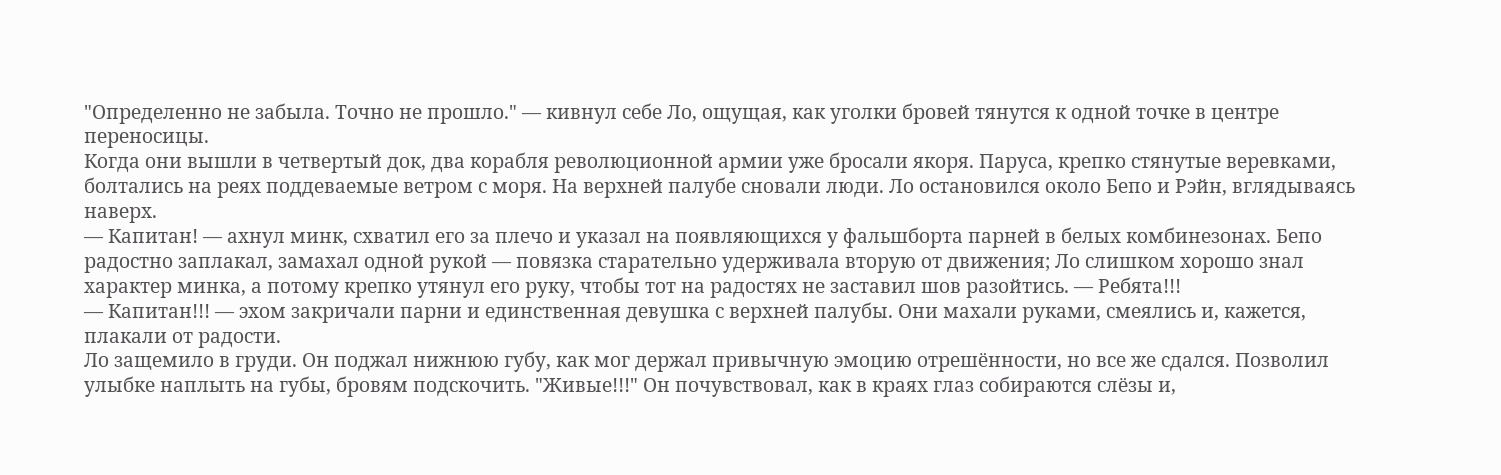"Определенно не забыла. Точно не прошло." — кивнул себе Ло, ощущая, как уголки бровей тянутся к одной точке в центре переносицы.
Когда они вышли в четвертый док, два корабля революционной армии уже бросали якоря. Паруса, крепко стянутые веревками, болтались на реях поддеваемые ветром с моря. На верхней палубе сновали люди. Ло остановился около Бепо и Рэйн, вглядываясь наверх.
— Капитан! — ахнул минк, схватил его за плечо и указал на появляющихся у фальшборта парней в белых комбинезонах. Бепо радостно заплакал, замахал одной рукой — повязка старательно удерживала вторую от движения; Ло слишком хорошо знал характер минка, а потому крепко утянул его руку, чтобы тот на радостях не заставил шов разойтись. — Ребята!!!
— Капитан!!! — эхом закричали парни и единственная девушка с верхней палубы. Они махали руками, смеялись и, кажется, плакали от радости.
Ло защемило в груди. Он поджал нижнюю губу, как мог держал привычную эмоцию отрешённости, но все же сдался. Позволил улыбке наплыть на губы, бровям подскочить. "Живые!!!" Он почувствовал, как в краях глаз собираются слёзы и,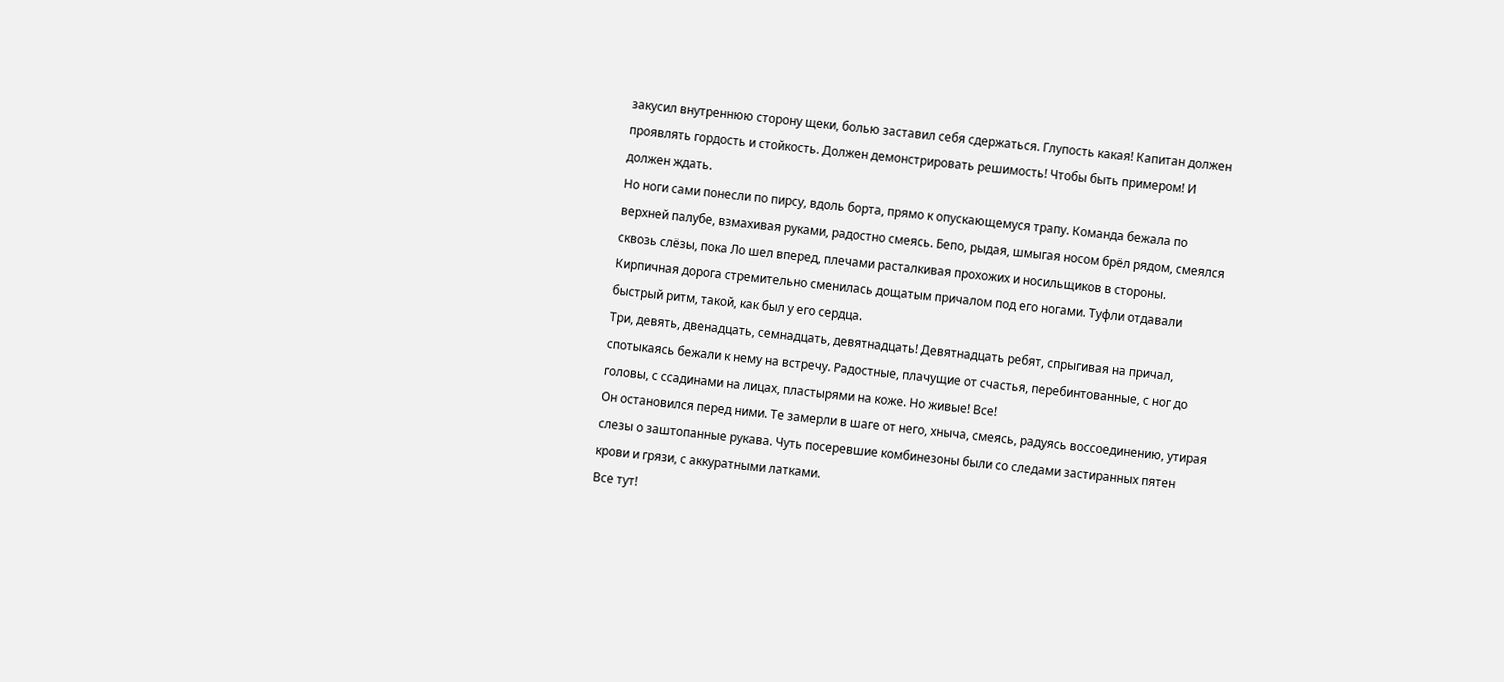закусил внутреннюю сторону щеки, болью заставил себя сдержаться. Глупость какая! Капитан должен проявлять гордость и стойкость. Должен демонстрировать решимость! Чтобы быть примером! И должен ждать.
Но ноги сами понесли по пирсу, вдоль борта, прямо к опускающемуся трапу. Команда бежала по верхней палубе, взмахивая руками, радостно смеясь. Бепо, рыдая, шмыгая носом брёл рядом, смеялся сквозь слёзы, пока Ло шел вперед, плечами расталкивая прохожих и носильщиков в стороны. Кирпичная дорога стремительно сменилась дощатым причалом под его ногами. Туфли отдавали быстрый ритм, такой, как был у его сердца.
Три, девять, двенадцать, семнадцать, девятнадцать! Девятнадцать ребят, спрыгивая на причал, спотыкаясь бежали к нему на встречу. Радостные, плачущие от счастья, перебинтованные, с ног до головы, с ссадинами на лицах, пластырями на коже. Но живые! Все!
Он остановился перед ними. Те замерли в шаге от него, хныча, смеясь, радуясь воссоединению, утирая слезы о заштопанные рукава. Чуть посеревшие комбинезоны были со следами застиранных пятен крови и грязи, с аккуратными латками.
Все тут!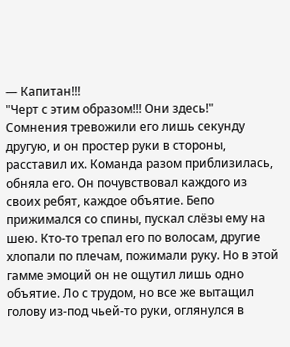— Капитан!!!
"Черт с этим образом!!! Они здесь!"
Сомнения тревожили его лишь секунду другую, и он простер руки в стороны, расставил их. Команда разом приблизилась, обняла его. Он почувствовал каждого из своих ребят, каждое объятие. Бепо прижимался со спины, пускал слёзы ему на шею. Кто-то трепал его по волосам, другие хлопали по плечам, пожимали руку. Но в этой гамме эмоций он не ощутил лишь одно объятие. Ло с трудом, но все же вытащил голову из-под чьей-то руки, оглянулся в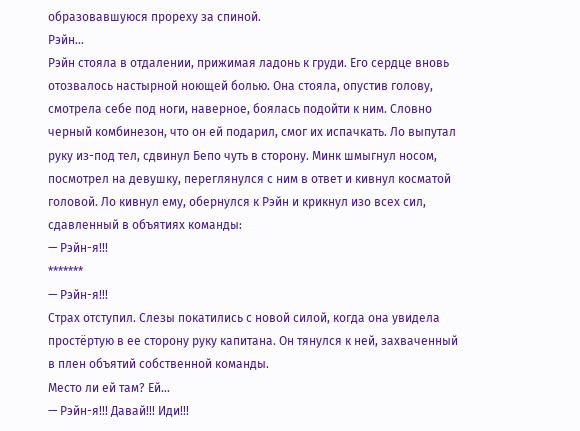образовавшуюся прореху за спиной.
Рэйн...
Рэйн стояла в отдалении, прижимая ладонь к груди. Его сердце вновь отозвалось настырной ноющей болью. Она стояла, опустив голову, смотрела себе под ноги, наверное, боялась подойти к ним. Словно черный комбинезон, что он ей подарил, смог их испачкать. Ло выпутал руку из-под тел, сдвинул Бепо чуть в сторону. Минк шмыгнул носом, посмотрел на девушку, переглянулся с ним в ответ и кивнул косматой головой. Ло кивнул ему, обернулся к Рэйн и крикнул изо всех сил, сдавленный в объятиях команды:
— Рэйн-я!!!
*******
— Рэйн-я!!!
Страх отступил. Слезы покатились с новой силой, когда она увидела простёртую в ее сторону руку капитана. Он тянулся к ней, захваченный в плен объятий собственной команды.
Место ли ей там? Ей...
— Рэйн-я!!! Давай!!! Иди!!!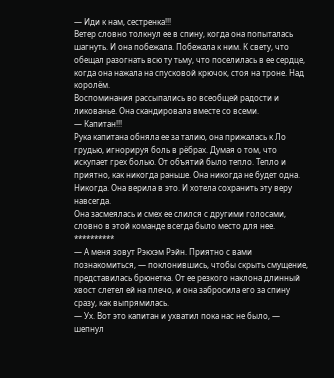— Иди к нам, сестренка!!!
Ветер словно толкнул ее в спину, когда она попыталась шагнуть. И она побежала. Побежала к ним. К свету, что обещал разогнать всю ту тьму, что поселилась в ее сердце, когда она нажала на спусковой крючок, стоя на троне. Над королём.
Воспоминания рассыпались во всеобщей радости и ликованье. Она скандировала вместе со всеми.
— Капитан!!!
Рука капитана обняла ее за талию, она прижалась к Ло грудью, игнорируя боль в рёбрах. Думая о том, что искупает грех болью. От объятий было тепло. Тепло и приятно, как никогда раньше. Она никогда не будет одна. Никогда. Она верила в это. И хотела сохранить эту веру навсегда.
Она засмеялась и смех ее слился с другими голосами, словно в этой команде всегда было место для нее.
**********
— А меня зовут Рэкхэм Рэйн. Приятно с вами познакомиться, — поклонившись, чтобы скрыть смущение, представилась брюнетка. От ее резкого наклона длинный хвост слетел ей на плечо, и она забросила его за спину сразу, как выпрямилась.
— Ух. Вот это капитан и ухватил пока нас не было, — шепнул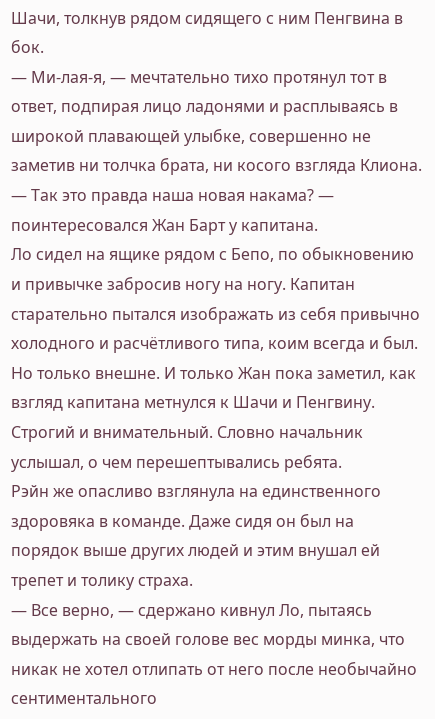Шачи, толкнув рядом сидящего с ним Пенгвина в бок.
— Ми-лая-я, — мечтательно тихо протянул тот в ответ, подпирая лицо ладонями и расплываясь в широкой плавающей улыбке, совершенно не заметив ни толчка брата, ни косого взгляда Клиона.
— Так это правда наша новая накама? — поинтересовался Жан Барт у капитана.
Ло сидел на ящике рядом с Бепо, по обыкновению и привычке забросив ногу на ногу. Капитан старательно пытался изображать из себя привычно холодного и расчётливого типа, коим всегда и был. Но только внешне. И только Жан пока заметил, как взгляд капитана метнулся к Шачи и Пенгвину. Строгий и внимательный. Словно начальник услышал, о чем перешептывались ребята.
Рэйн же опасливо взглянула на единственного здоровяка в команде. Даже сидя он был на порядок выше других людей и этим внушал ей трепет и толику страха.
— Все верно, — сдержано кивнул Ло, пытаясь выдержать на своей голове вес морды минка, что никак не хотел отлипать от него после необычайно сентиментального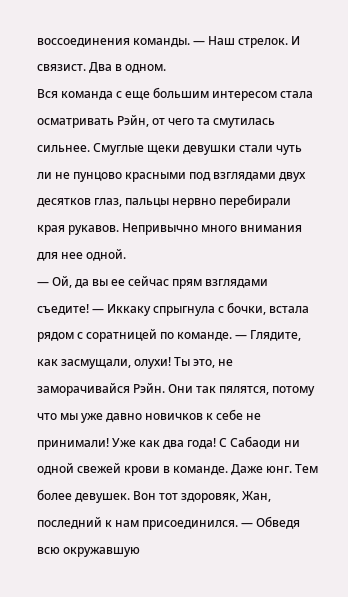воссоединения команды. — Наш стрелок. И связист. Два в одном.
Вся команда с еще большим интересом стала осматривать Рэйн, от чего та смутилась сильнее. Смуглые щеки девушки стали чуть ли не пунцово красными под взглядами двух десятков глаз, пальцы нервно перебирали края рукавов. Непривычно много внимания для нее одной.
— Ой, да вы ее сейчас прям взглядами съедите! — Иккаку спрыгнула с бочки, встала рядом с соратницей по команде. — Глядите, как засмущали, олухи! Ты это, не заморачивайся Рэйн. Они так пялятся, потому что мы уже давно новичков к себе не принимали! Уже как два года! С Сабаоди ни одной свежей крови в команде. Даже юнг. Тем более девушек. Вон тот здоровяк, Жан, последний к нам присоединился. — Обведя всю окружавшую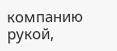компанию рукой,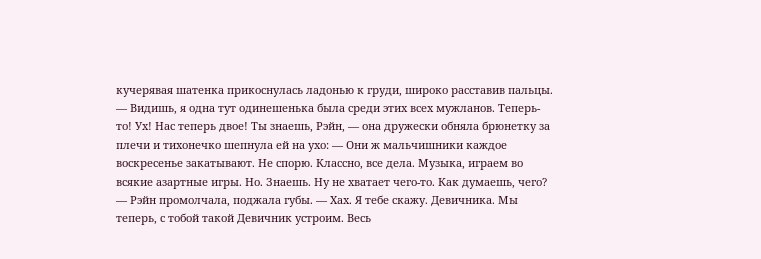кучерявая шатенка прикоснулась ладонью к груди, широко расставив пальцы. — Видишь, я одна тут одинешенька была среди этих всех мужланов. Теперь-то! Ух! Нас теперь двое! Ты знаешь, Рэйн, — она дружески обняла брюнетку за плечи и тихонечко шепнула ей на ухо: — Они ж мальчишники каждое воскресенье закатывают. Не спорю. Классно, все дела. Музыка, играем во всякие азартные игры. Но. Знаешь. Ну не хватает чего-то. Как думаешь, чего? — Рэйн промолчала, поджала губы. — Хах. Я тебе скажу. Девичника. Мы теперь, с тобой такой Девичник устроим. Весь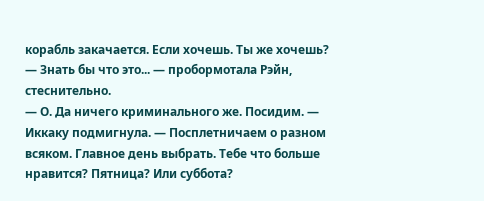корабль закачается. Если хочешь. Ты же хочешь?
— Знать бы что это... — пробормотала Рэйн, стеснительно.
— О. Да ничего криминального же. Посидим. — Иккаку подмигнула. — Посплетничаем о разном всяком. Главное день выбрать. Тебе что больше нравится? Пятница? Или суббота?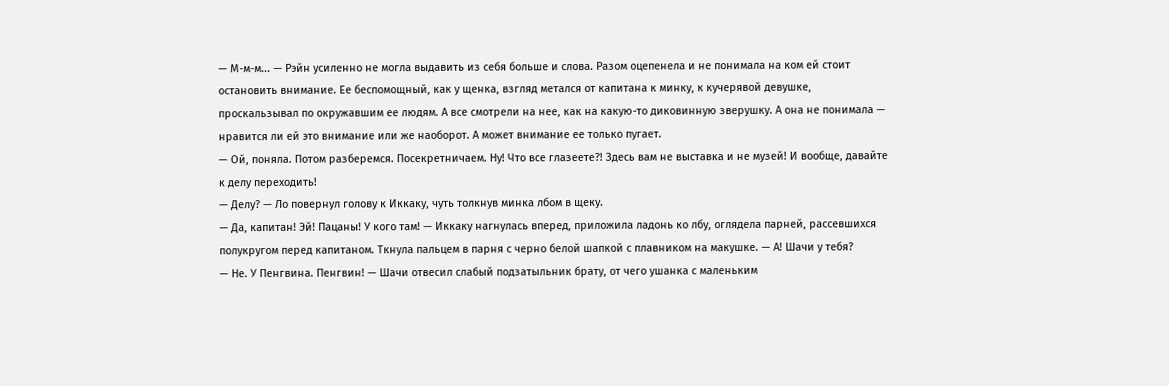— М-м-м... — Рэйн усиленно не могла выдавить из себя больше и слова. Разом оцепенела и не понимала на ком ей стоит остановить внимание. Ее беспомощный, как у щенка, взгляд метался от капитана к минку, к кучерявой девушке, проскальзывал по окружавшим ее людям. А все смотрели на нее, как на какую-то диковинную зверушку. А она не понимала — нравится ли ей это внимание или же наоборот. А может внимание ее только пугает.
— Ой, поняла. Потом разберемся. Посекретничаем. Ну! Что все глазеете?! Здесь вам не выставка и не музей! И вообще, давайте к делу переходить!
— Делу? — Ло повернул голову к Иккаку, чуть толкнув минка лбом в щеку.
— Да, капитан! Эй! Пацаны! У кого там! — Иккаку нагнулась вперед, приложила ладонь ко лбу, оглядела парней, рассевшихся полукругом перед капитаном. Ткнула пальцем в парня с черно белой шапкой с плавником на макушке. — А! Шачи у тебя?
— Не. У Пенгвина. Пенгвин! — Шачи отвесил слабый подзатыльник брату, от чего ушанка с маленьким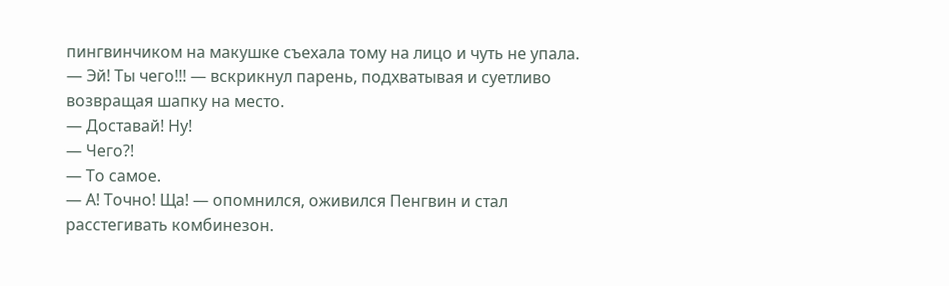пингвинчиком на макушке съехала тому на лицо и чуть не упала.
— Эй! Ты чего!!! — вскрикнул парень, подхватывая и суетливо возвращая шапку на место.
— Доставай! Ну!
— Чего?!
— То самое.
— А! Точно! Ща! — опомнился, оживился Пенгвин и стал расстегивать комбинезон.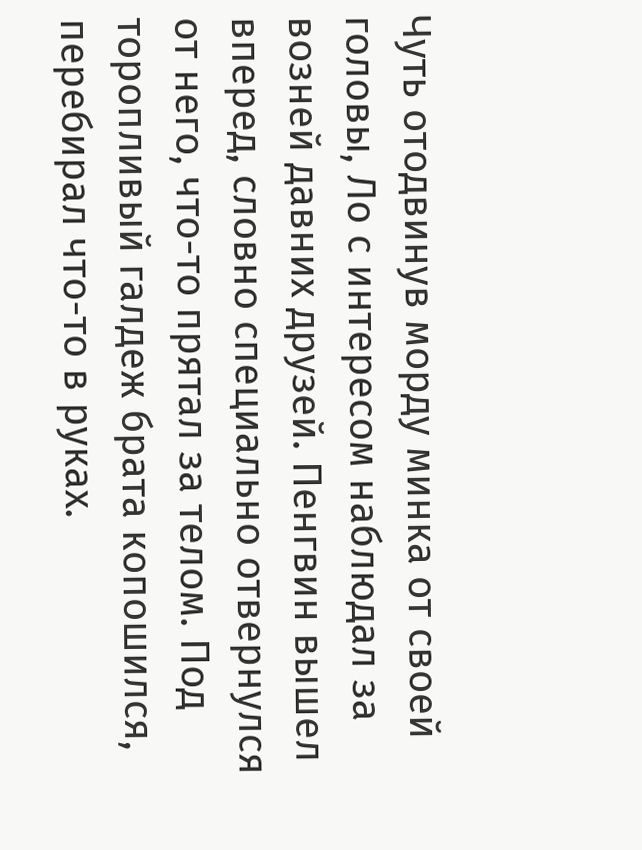Чуть отодвинув морду минка от своей головы, Ло с интересом наблюдал за возней давних друзей. Пенгвин вышел вперед, словно специально отвернулся от него, что-то прятал за телом. Под торопливый галдеж брата копошился, перебирал что-то в руках.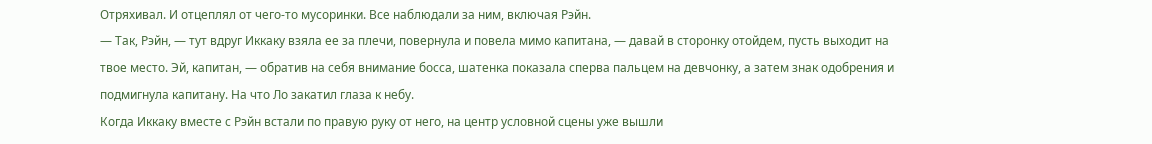Отряхивал. И отцеплял от чего-то мусоринки. Все наблюдали за ним, включая Рэйн.
— Так, Рэйн, — тут вдруг Иккаку взяла ее за плечи, повернула и повела мимо капитана, — давай в сторонку отойдем, пусть выходит на твое место. Эй, капитан, — обратив на себя внимание босса, шатенка показала сперва пальцем на девчонку, а затем знак одобрения и подмигнула капитану. На что Ло закатил глаза к небу.
Когда Иккаку вместе с Рэйн встали по правую руку от него, на центр условной сцены уже вышли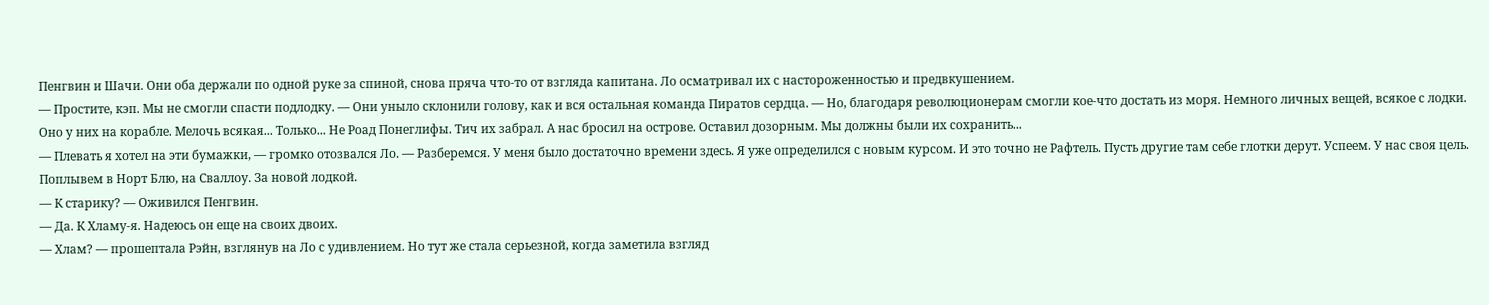Пенгвин и Шачи. Они оба держали по одной руке за спиной, снова пряча что-то от взгляда капитана. Ло осматривал их с настороженностью и предвкушением.
— Простите, кэп. Мы не смогли спасти подлодку. — Они уныло склонили голову, как и вся остальная команда Пиратов сердца. — Но, благодаря революционерам смогли кое-что достать из моря. Немного личных вещей, всякое с лодки. Оно у них на корабле. Мелочь всякая... Только... Не Роад Понеглифы. Тич их забрал. А нас бросил на острове. Оставил дозорным. Мы должны были их сохранить...
— Плевать я хотел на эти бумажки, — громко отозвался Ло. — Разберемся. У меня было достаточно времени здесь. Я уже определился с новым курсом. И это точно не Рафтель. Пусть другие там себе глотки дерут. Успеем. У нас своя цель. Поплывем в Норт Блю, на Сваллоу. За новой лодкой.
— К старику? — Оживился Пенгвин.
— Да. К Хламу-я. Надеюсь он еще на своих двоих.
— Хлам? — прошептала Рэйн, взглянув на Ло с удивлением. Но тут же стала серьезной, когда заметила взгляд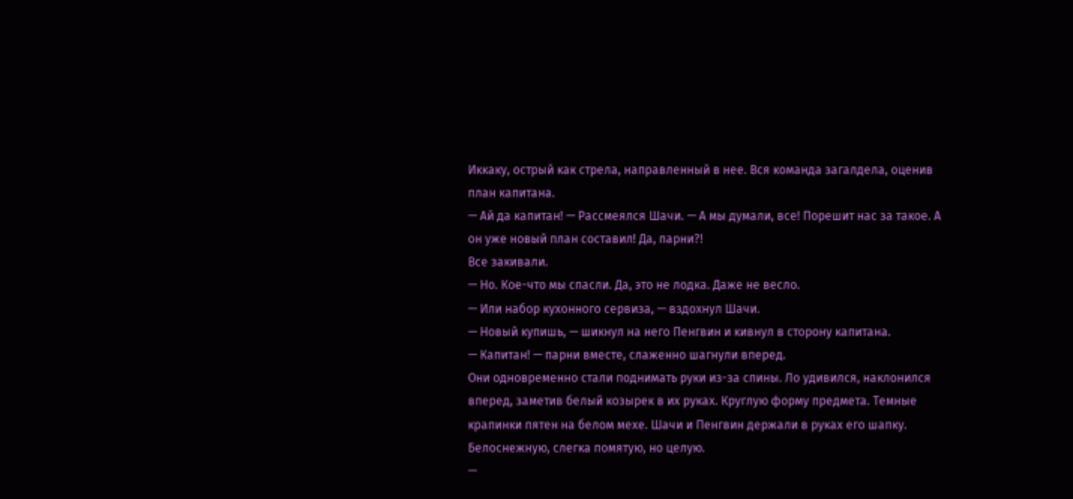Иккаку, острый как стрела, направленный в нее. Вся команда загалдела, оценив план капитана.
— Ай да капитан! — Рассмеялся Шачи. — А мы думали, все! Порешит нас за такое. А он уже новый план составил! Да, парни?!
Все закивали.
— Но. Кое-что мы спасли. Да, это не лодка. Даже не весло.
— Или набор кухонного сервиза, — вздохнул Шачи.
— Новый купишь, — шикнул на него Пенгвин и кивнул в сторону капитана.
— Капитан! — парни вместе, слаженно шагнули вперед.
Они одновременно стали поднимать руки из-за спины. Ло удивился, наклонился вперед, заметив белый козырек в их руках. Круглую форму предмета. Темные крапинки пятен на белом мехе. Шачи и Пенгвин держали в руках его шапку. Белоснежную, слегка помятую, но целую.
—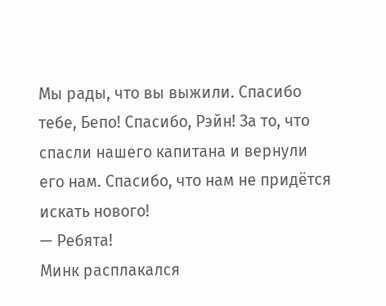Мы рады, что вы выжили. Спасибо тебе, Бепо! Спасибо, Рэйн! За то, что спасли нашего капитана и вернули его нам. Спасибо, что нам не придётся искать нового!
— Ребята!
Минк расплакался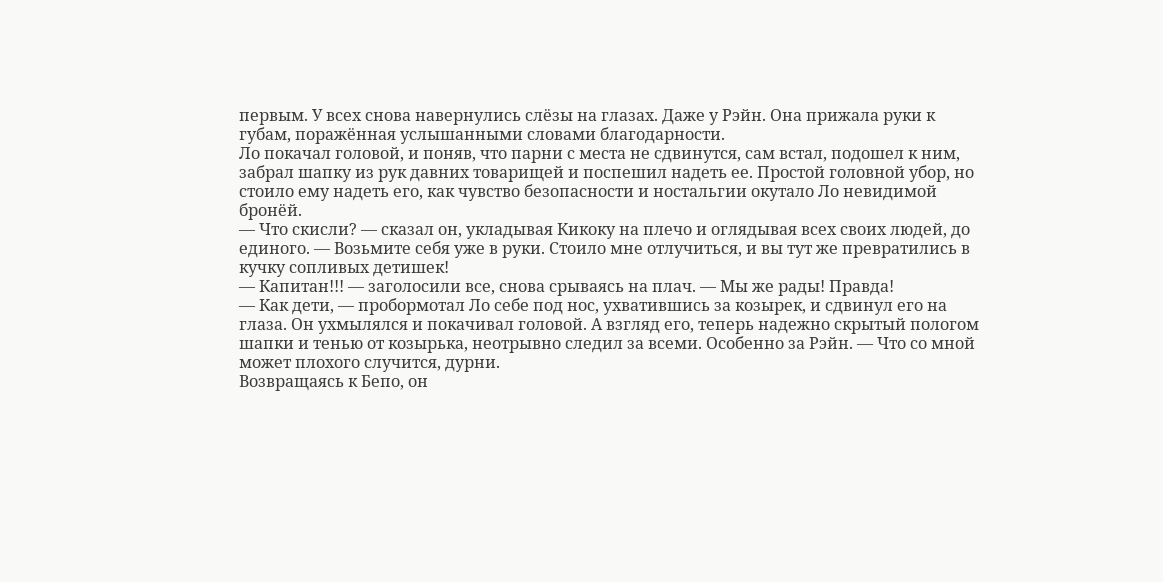первым. У всех снова навернулись слёзы на глазах. Даже у Рэйн. Она прижала руки к губам, поражённая услышанными словами благодарности.
Ло покачал головой, и поняв, что парни с места не сдвинутся, сам встал, подошел к ним, забрал шапку из рук давних товарищей и поспешил надеть ее. Простой головной убор, но стоило ему надеть его, как чувство безопасности и ностальгии окутало Ло невидимой бронёй.
— Что скисли? — сказал он, укладывая Кикоку на плечо и оглядывая всех своих людей, до единого. — Возьмите себя уже в руки. Стоило мне отлучиться, и вы тут же превратились в кучку сопливых детишек!
— Капитан!!! — заголосили все, снова срываясь на плач. — Мы же рады! Правда!
— Как дети, — пробормотал Ло себе под нос, ухватившись за козырек, и сдвинул его на глаза. Он ухмылялся и покачивал головой. А взгляд его, теперь надежно скрытый пологом шапки и тенью от козырька, неотрывно следил за всеми. Особенно за Рэйн. — Что со мной может плохого случится, дурни.
Возвращаясь к Бепо, он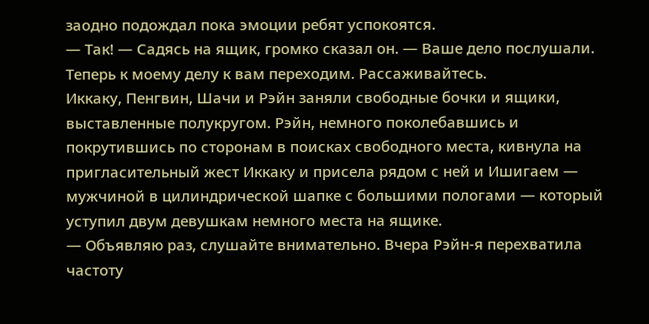заодно подождал пока эмоции ребят успокоятся.
— Так! — Садясь на ящик, громко сказал он. — Ваше дело послушали. Теперь к моему делу к вам переходим. Рассаживайтесь.
Иккаку, Пенгвин, Шачи и Рэйн заняли свободные бочки и ящики, выставленные полукругом. Рэйн, немного поколебавшись и покрутившись по сторонам в поисках свободного места, кивнула на пригласительный жест Иккаку и присела рядом с ней и Ишигаем — мужчиной в цилиндрической шапке с большими пологами — который уступил двум девушкам немного места на ящике.
— Объявляю раз, слушайте внимательно. Вчера Рэйн-я перехватила частоту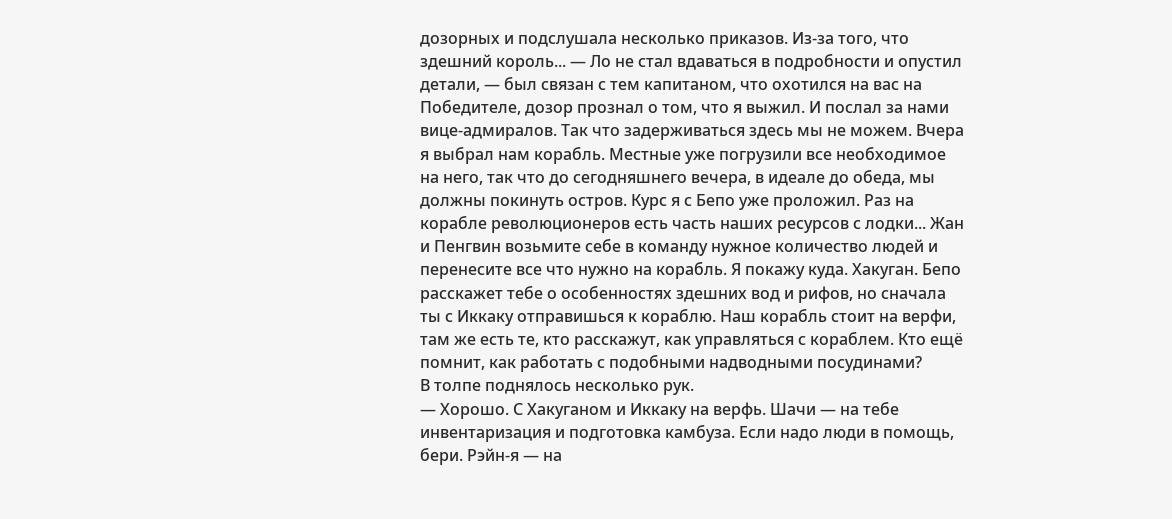дозорных и подслушала несколько приказов. Из-за того, что здешний король... — Ло не стал вдаваться в подробности и опустил детали, — был связан с тем капитаном, что охотился на вас на Победителе, дозор прознал о том, что я выжил. И послал за нами вице-адмиралов. Так что задерживаться здесь мы не можем. Вчера я выбрал нам корабль. Местные уже погрузили все необходимое на него, так что до сегодняшнего вечера, в идеале до обеда, мы должны покинуть остров. Курс я с Бепо уже проложил. Раз на корабле революционеров есть часть наших ресурсов с лодки... Жан и Пенгвин возьмите себе в команду нужное количество людей и перенесите все что нужно на корабль. Я покажу куда. Хакуган. Бепо расскажет тебе о особенностях здешних вод и рифов, но сначала ты с Иккаку отправишься к кораблю. Наш корабль стоит на верфи, там же есть те, кто расскажут, как управляться с кораблем. Кто ещё помнит, как работать с подобными надводными посудинами?
В толпе поднялось несколько рук.
— Хорошо. С Хакуганом и Иккаку на верфь. Шачи — на тебе инвентаризация и подготовка камбуза. Если надо люди в помощь, бери. Рэйн-я — на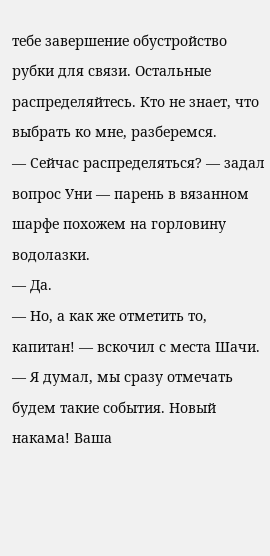тебе завершение обустройство рубки для связи. Остальные распределяйтесь. Кто не знает, что выбрать ко мне, разберемся.
— Сейчас распределяться? — задал вопрос Уни — парень в вязанном шарфе похожем на горловину водолазки.
— Да.
— Но, а как же отметить то, капитан! — вскочил с места Шачи. — Я думал, мы сразу отмечать будем такие события. Новый накама! Ваша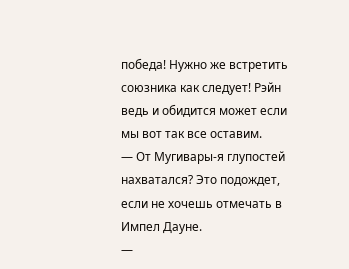победа! Нужно же встретить союзника как следует! Рэйн ведь и обидится может если мы вот так все оставим.
— От Мугивары-я глупостей нахватался? Это подождет, если не хочешь отмечать в Импел Дауне.
—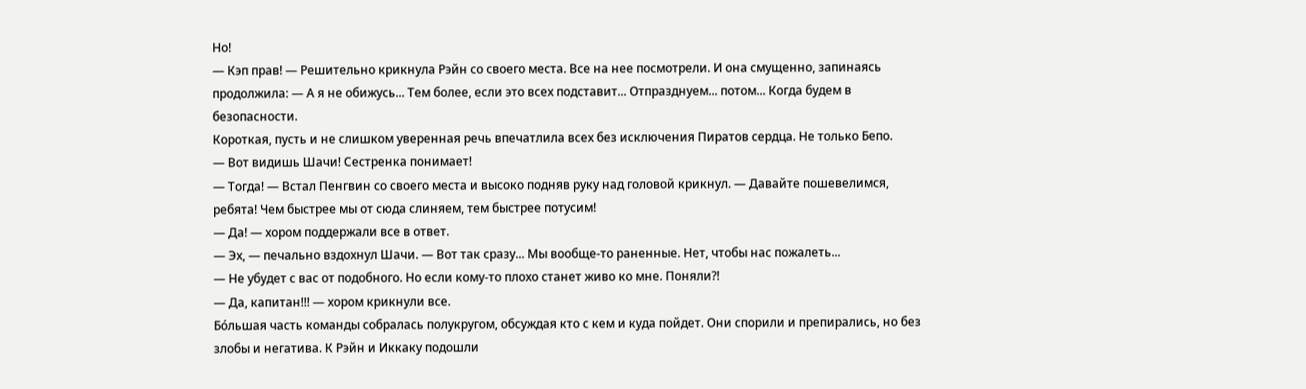Но!
— Кэп прав! — Решительно крикнула Рэйн со своего места. Все на нее посмотрели. И она смущенно, запинаясь продолжила: — А я не обижусь... Тем более, если это всех подставит... Отпразднуем... потом... Когда будем в безопасности.
Короткая, пусть и не слишком уверенная речь впечатлила всех без исключения Пиратов сердца. Не только Бепо.
— Вот видишь Шачи! Сестренка понимает!
— Тогда! — Встал Пенгвин со своего места и высоко подняв руку над головой крикнул. — Давайте пошевелимся, ребята! Чем быстрее мы от сюда слиняем, тем быстрее потусим!
— Да! — хором поддержали все в ответ.
— Эх, — печально вздохнул Шачи. — Вот так сразу... Мы вообще-то раненные. Нет, чтобы нас пожалеть...
— Не убудет с вас от подобного. Но если кому-то плохо станет живо ко мне. Поняли?!
— Да, капитан!!! — хором крикнули все.
Бо́льшая часть команды собралась полукругом, обсуждая кто с кем и куда пойдет. Они спорили и препирались, но без злобы и негатива. К Рэйн и Иккаку подошли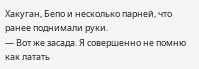Хакуган, Бепо и несколько парней, что ранее поднимали руки.
— Вот же засада. Я совершенно не помню как латать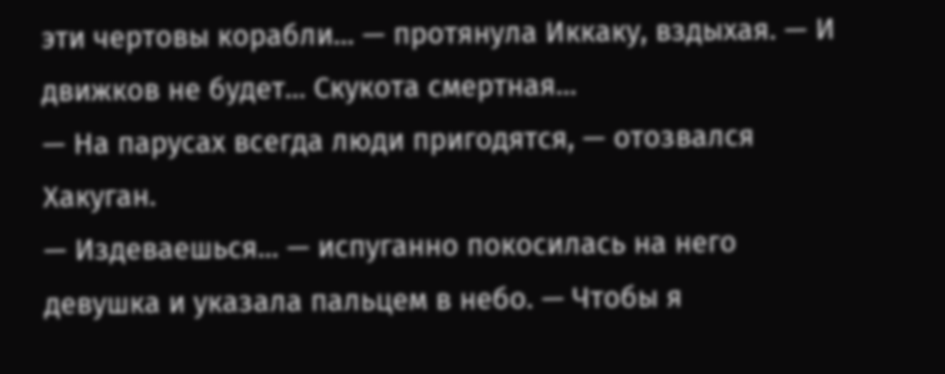эти чертовы корабли... — протянула Иккаку, вздыхая. — И движков не будет... Скукота смертная...
— На парусах всегда люди пригодятся, — отозвался Хакуган.
— Издеваешься... — испуганно покосилась на него девушка и указала пальцем в небо. — Чтобы я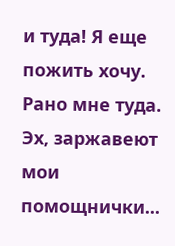и туда! Я еще пожить хочу. Рано мне туда. Эх, заржавеют мои помощнички...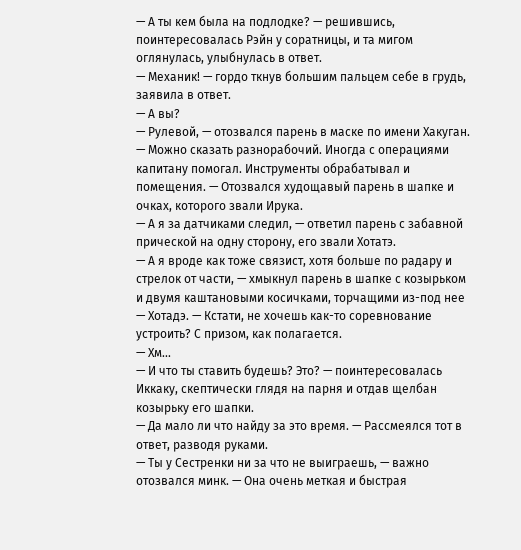— А ты кем была на подлодке? — решившись, поинтересовалась Рэйн у соратницы, и та мигом оглянулась, улыбнулась в ответ.
— Механик! — гордо ткнув большим пальцем себе в грудь, заявила в ответ.
— А вы?
— Рулевой, — отозвался парень в маске по имени Хакуган.
— Можно сказать разнорабочий. Иногда с операциями капитану помогал. Инструменты обрабатывал и помещения. — Отозвался худощавый парень в шапке и очках, которого звали Ирука.
— А я за датчиками следил, — ответил парень с забавной прической на одну сторону, его звали Хотатэ.
— А я вроде как тоже связист, хотя больше по радару и стрелок от части, — хмыкнул парень в шапке с козырьком и двумя каштановыми косичками, торчащими из-под нее — Хотадэ. — Кстати, не хочешь как-то соревнование устроить? С призом, как полагается.
— Хм...
— И что ты ставить будешь? Это? — поинтересовалась Иккаку, скептически глядя на парня и отдав щелбан козырьку его шапки.
— Да мало ли что найду за это время. — Рассмеялся тот в ответ, разводя руками.
— Ты у Сестренки ни за что не выиграешь, — важно отозвался минк. — Она очень меткая и быстрая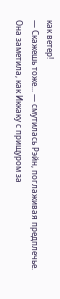как ветер!
— Скажешь тоже... — смутилась Рэйн, поглаживая предплечье. Она заметила, как Иккаку с прищуром за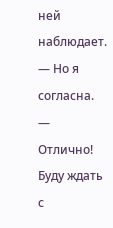ней наблюдает. — Но я согласна.
— Отлично! Буду ждать с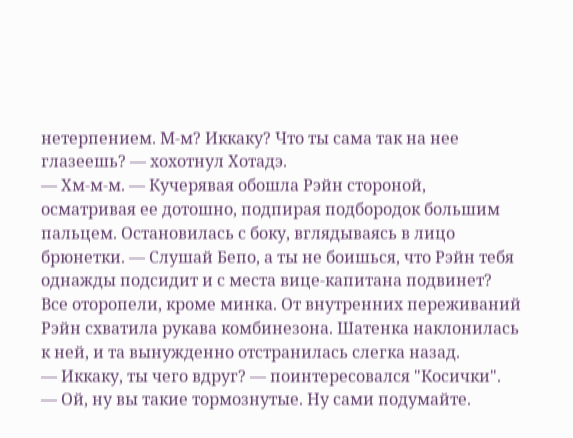нетерпением. М-м? Иккаку? Что ты сама так на нее глазеешь? — хохотнул Хотадэ.
— Хм-м-м. — Кучерявая обошла Рэйн стороной, осматривая ее дотошно, подпирая подбородок большим пальцем. Остановилась с боку, вглядываясь в лицо брюнетки. — Слушай Бепо, а ты не боишься, что Рэйн тебя однажды подсидит и с места вице-капитана подвинет?
Все оторопели, кроме минка. От внутренних переживаний Рэйн схватила рукава комбинезона. Шатенка наклонилась к ней, и та вынужденно отстранилась слегка назад.
— Иккаку, ты чего вдруг? — поинтересовался "Косички".
— Ой, ну вы такие тормознутые. Ну сами подумайте.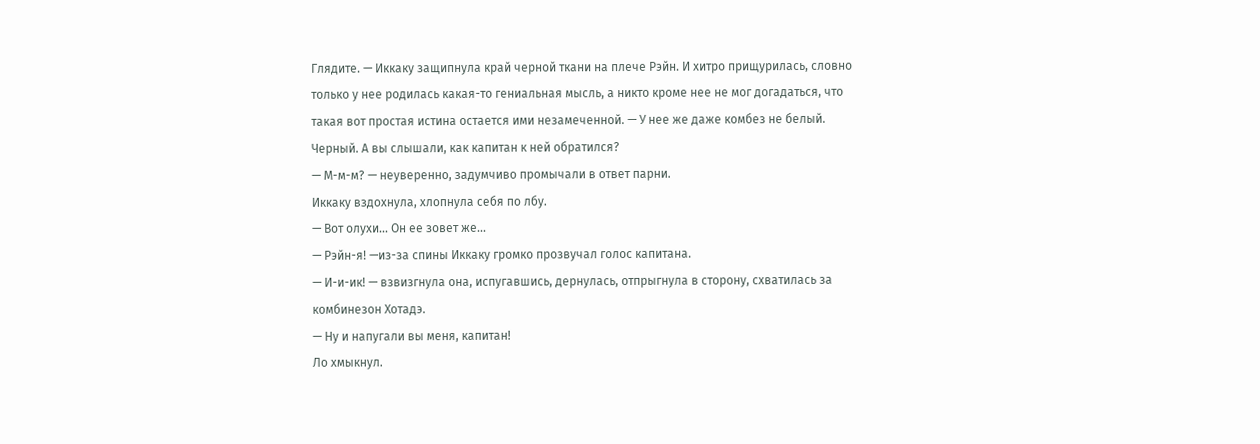Глядите. — Иккаку защипнула край черной ткани на плече Рэйн. И хитро прищурилась, словно только у нее родилась какая-то гениальная мысль, а никто кроме нее не мог догадаться, что такая вот простая истина остается ими незамеченной. — У нее же даже комбез не белый. Черный. А вы слышали, как капитан к ней обратился?
— М-м-м? — неуверенно, задумчиво промычали в ответ парни.
Иккаку вздохнула, хлопнула себя по лбу.
— Вот олухи... Он ее зовет же...
— Рэйн-я! —из-за спины Иккаку громко прозвучал голос капитана.
— И-и-ик! — взвизгнула она, испугавшись, дернулась, отпрыгнула в сторону, схватилась за комбинезон Хотадэ.
— Ну и напугали вы меня, капитан!
Ло хмыкнул.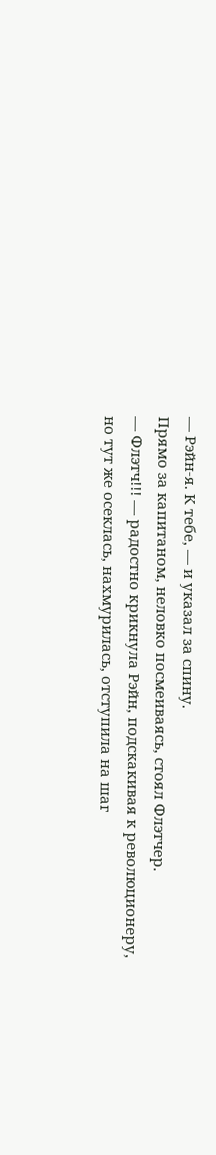— Рэйн-я. К тебе, — и указал за спину.
Прямо за капитаном, неловко посмеиваясь, стоял Флэтчер.
— Флэтч!!! — радостно крикнула Рэйн, подскакивая к революционеру, но тут же осеклась, нахмурилась, отступила на шаг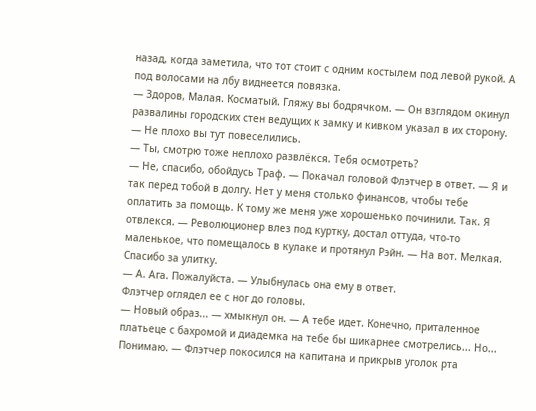назад, когда заметила, что тот стоит с одним костылем под левой рукой. А под волосами на лбу виднеется повязка.
— Здоров, Малая. Косматый. Гляжу вы бодрячком. — Он взглядом окинул развалины городских стен ведущих к замку и кивком указал в их сторону. — Не плохо вы тут повеселились.
— Ты, смотрю тоже неплохо развлёкся. Тебя осмотреть?
— Не, спасибо, обойдусь Траф. — Покачал головой Флэтчер в ответ. — Я и так перед тобой в долгу. Нет у меня столько финансов, чтобы тебе оплатить за помощь. К тому же меня уже хорошенько починили. Так. Я отвлекся. — Революционер влез под куртку, достал оттуда, что-то маленькое, что помещалось в кулаке и протянул Рэйн. — На вот. Мелкая. Спасибо за улитку.
— А. Ага. Пожалуйста. — Улыбнулась она ему в ответ.
Флэтчер оглядел ее с ног до головы.
— Новый образ... — хмыкнул он. — А тебе идет. Конечно, приталенное платьеце с бахромой и диадемка на тебе бы шикарнее смотрелись... Но... Понимаю. — Флэтчер покосился на капитана и прикрыв уголок рта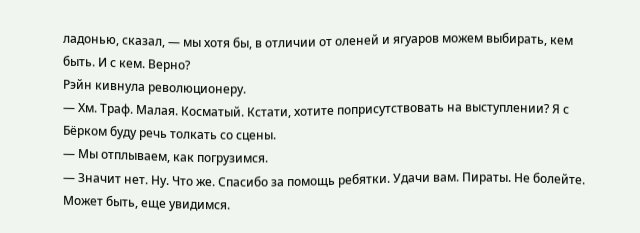ладонью, сказал, — мы хотя бы, в отличии от оленей и ягуаров можем выбирать, кем быть. И с кем. Верно?
Рэйн кивнула революционеру.
— Хм. Траф. Малая. Косматый. Кстати, хотите поприсутствовать на выступлении? Я с Бёрком буду речь толкать со сцены.
— Мы отплываем, как погрузимся.
— Значит нет. Ну. Что же. Спасибо за помощь ребятки. Удачи вам. Пираты. Не болейте. Может быть, еще увидимся.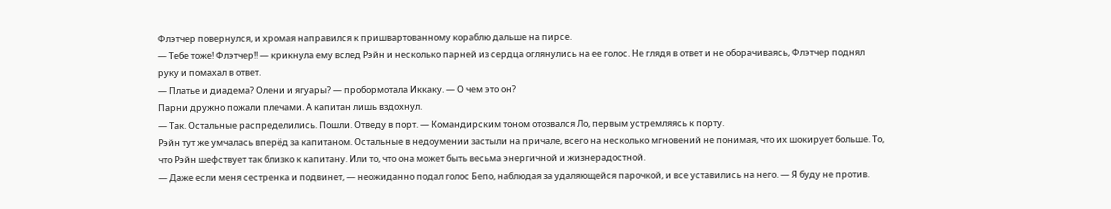Флэтчер повернулся, и хромая направился к пришвартованному кораблю дальше на пирсе.
— Тебе тоже! Флэтчер!! — крикнула ему вслед Рэйн и несколько парней из сердца оглянулись на ее голос. Не глядя в ответ и не оборачиваясь, Флэтчер поднял руку и помахал в ответ.
— Платье и диадема? Олени и ягуары? — пробормотала Иккаку. — О чем это он?
Парни дружно пожали плечами. А капитан лишь вздохнул.
— Так. Остальные распределились. Пошли. Отведу в порт. — Командирским тоном отозвался Ло, первым устремляясь к порту.
Рэйн тут же умчалась вперёд за капитаном. Остальные в недоумении застыли на причале, всего на несколько мгновений не понимая, что их шокирует больше. То, что Рэйн шефствует так близко к капитану. Или то, что она может быть весьма энергичной и жизнерадостной.
— Даже если меня сестренка и подвинет, — неожиданно подал голос Бепо, наблюдая за удаляющейся парочкой, и все уставились на него. — Я буду не против.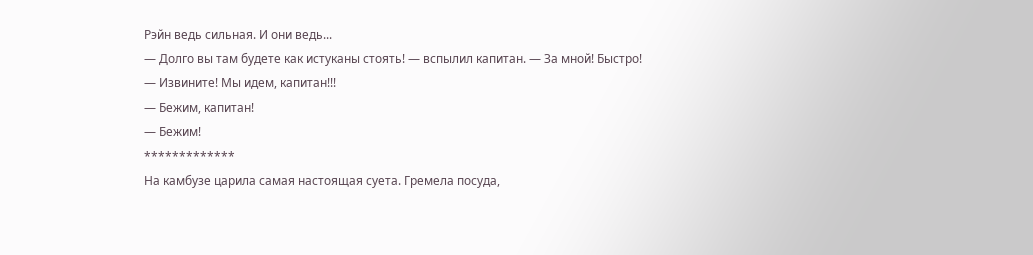Рэйн ведь сильная. И они ведь...
— Долго вы там будете как истуканы стоять! — вспылил капитан. — За мной! Быстро!
— Извините! Мы идем, капитан!!!
— Бежим, капитан!
— Бежим!
*************
На камбузе царила самая настоящая суета. Гремела посуда,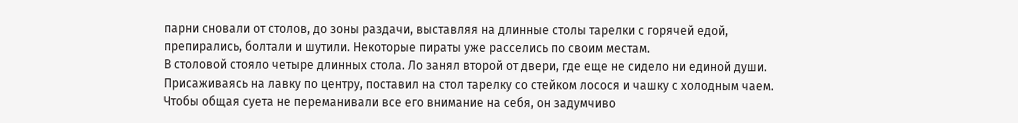парни сновали от столов, до зоны раздачи, выставляя на длинные столы тарелки с горячей едой, препирались, болтали и шутили. Некоторые пираты уже расселись по своим местам.
В столовой стояло четыре длинных стола. Ло занял второй от двери, где еще не сидело ни единой души. Присаживаясь на лавку по центру, поставил на стол тарелку со стейком лосося и чашку с холодным чаем. Чтобы общая суета не переманивали все его внимание на себя, он задумчиво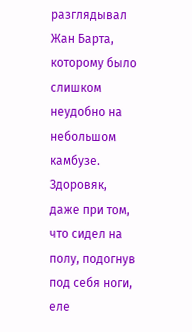разглядывал Жан Барта, которому было слишком неудобно на небольшом камбузе. Здоровяк, даже при том, что сидел на полу, подогнув под себя ноги, еле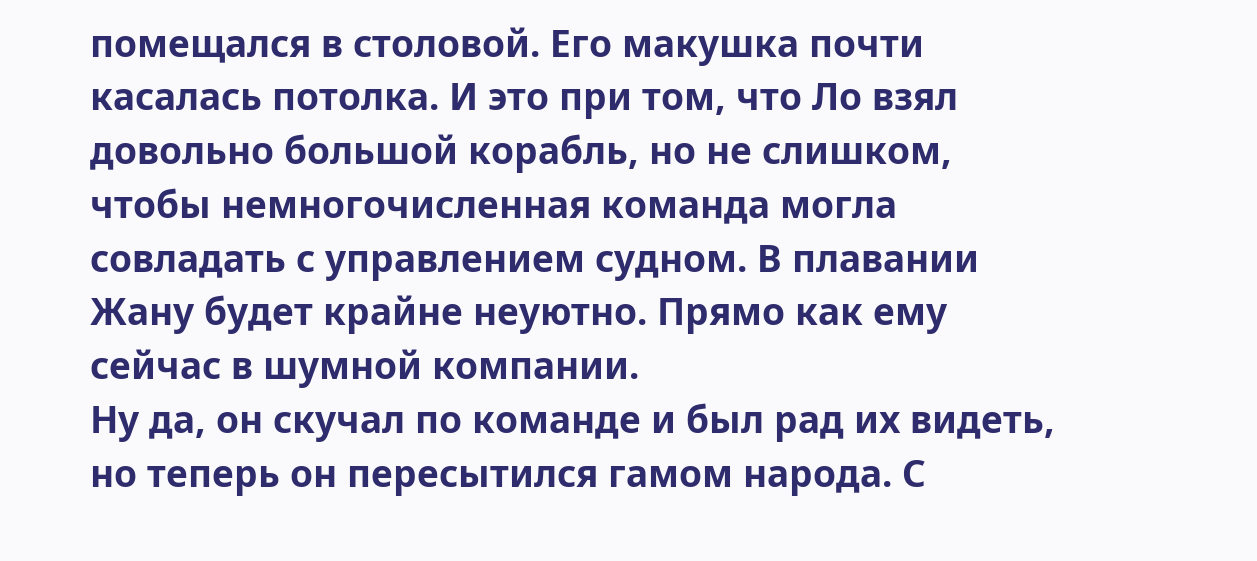помещался в столовой. Его макушка почти касалась потолка. И это при том, что Ло взял довольно большой корабль, но не слишком, чтобы немногочисленная команда могла совладать с управлением судном. В плавании Жану будет крайне неуютно. Прямо как ему сейчас в шумной компании.
Ну да, он скучал по команде и был рад их видеть, но теперь он пересытился гамом народа. С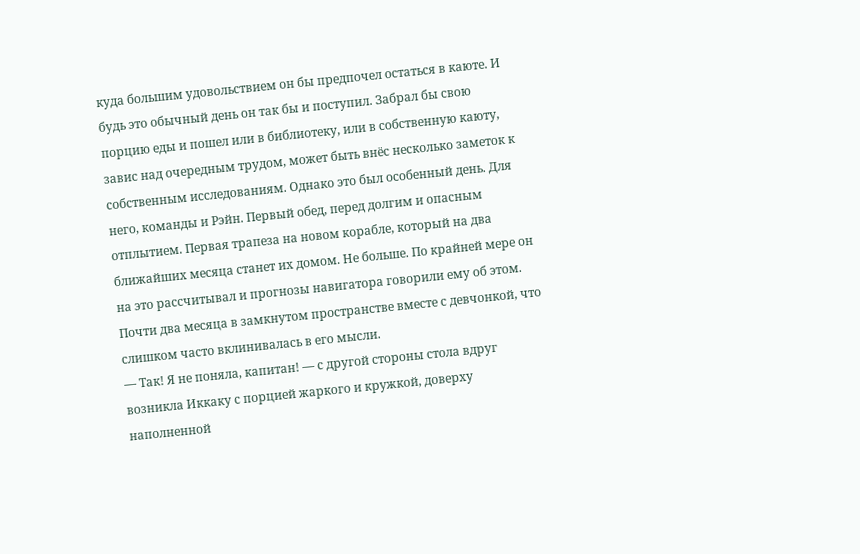куда большим удовольствием он бы предпочел остаться в каюте. И будь это обычный день он так бы и поступил. Забрал бы свою порцию еды и пошел или в библиотеку, или в собственную каюту, завис над очередным трудом, может быть внёс несколько заметок к собственным исследованиям. Однако это был особенный день. Для него, команды и Рэйн. Первый обед, перед долгим и опасным отплытием. Первая трапеза на новом корабле, который на два ближайших месяца станет их домом. Не больше. По крайней мере он на это рассчитывал и прогнозы навигатора говорили ему об этом.
Почти два месяца в замкнутом пространстве вместе с девчонкой, что слишком часто вклинивалась в его мысли.
— Так! Я не поняла, капитан! — с другой стороны стола вдруг возникла Иккаку с порцией жаркого и кружкой, доверху наполненной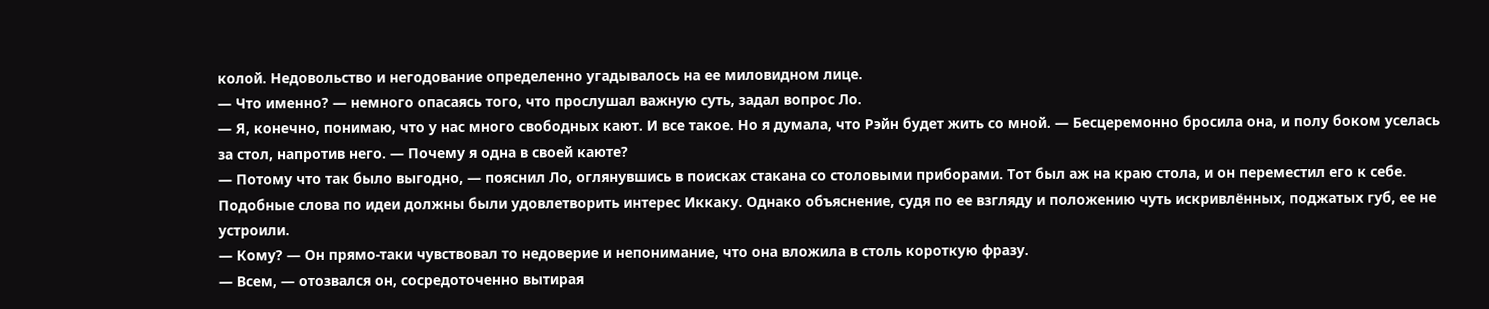колой. Недовольство и негодование определенно угадывалось на ее миловидном лице.
— Что именно? — немного опасаясь того, что прослушал важную суть, задал вопрос Ло.
— Я, конечно, понимаю, что у нас много свободных кают. И все такое. Но я думала, что Рэйн будет жить со мной. — Бесцеремонно бросила она, и полу боком уселась за стол, напротив него. — Почему я одна в своей каюте?
— Потому что так было выгодно, — пояснил Ло, оглянувшись в поисках стакана со столовыми приборами. Тот был аж на краю стола, и он переместил его к себе.
Подобные слова по идеи должны были удовлетворить интерес Иккаку. Однако объяснение, судя по ее взгляду и положению чуть искривлённых, поджатых губ, ее не устроили.
— Кому? — Он прямо-таки чувствовал то недоверие и непонимание, что она вложила в столь короткую фразу.
— Всем, — отозвался он, сосредоточенно вытирая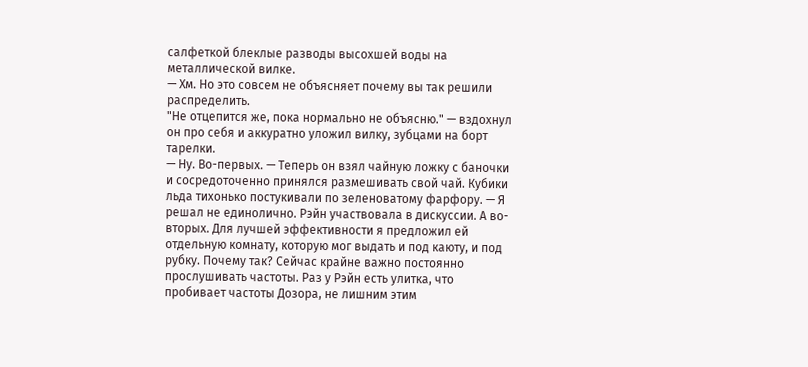салфеткой блеклые разводы высохшей воды на металлической вилке.
— Хм. Но это совсем не объясняет почему вы так решили распределить.
"Не отцепится же, пока нормально не объясню." — вздохнул он про себя и аккуратно уложил вилку, зубцами на борт тарелки.
— Ну. Во-первых. — Теперь он взял чайную ложку с баночки и сосредоточенно принялся размешивать свой чай. Кубики льда тихонько постукивали по зеленоватому фарфору. — Я решал не единолично. Рэйн участвовала в дискуссии. А во-вторых. Для лучшей эффективности я предложил ей отдельную комнату, которую мог выдать и под каюту, и под рубку. Почему так? Сейчас крайне важно постоянно прослушивать частоты. Раз у Рэйн есть улитка, что пробивает частоты Дозора, не лишним этим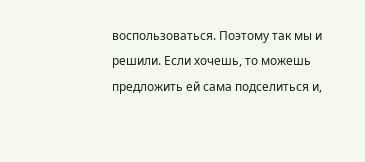воспользоваться. Поэтому так мы и решили. Если хочешь, то можешь предложить ей сама подселиться и,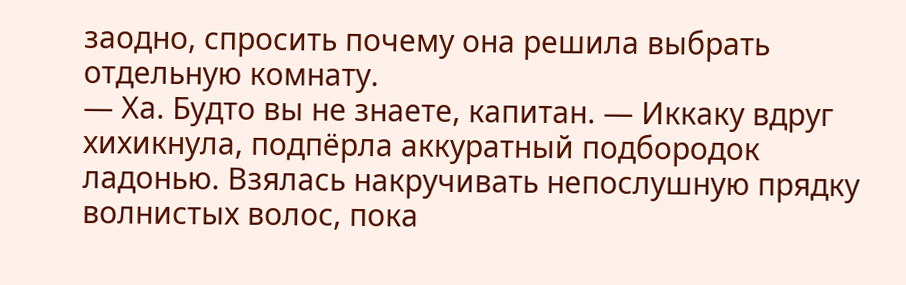заодно, спросить почему она решила выбрать отдельную комнату.
— Ха. Будто вы не знаете, капитан. — Иккаку вдруг хихикнула, подпёрла аккуратный подбородок ладонью. Взялась накручивать непослушную прядку волнистых волос, пока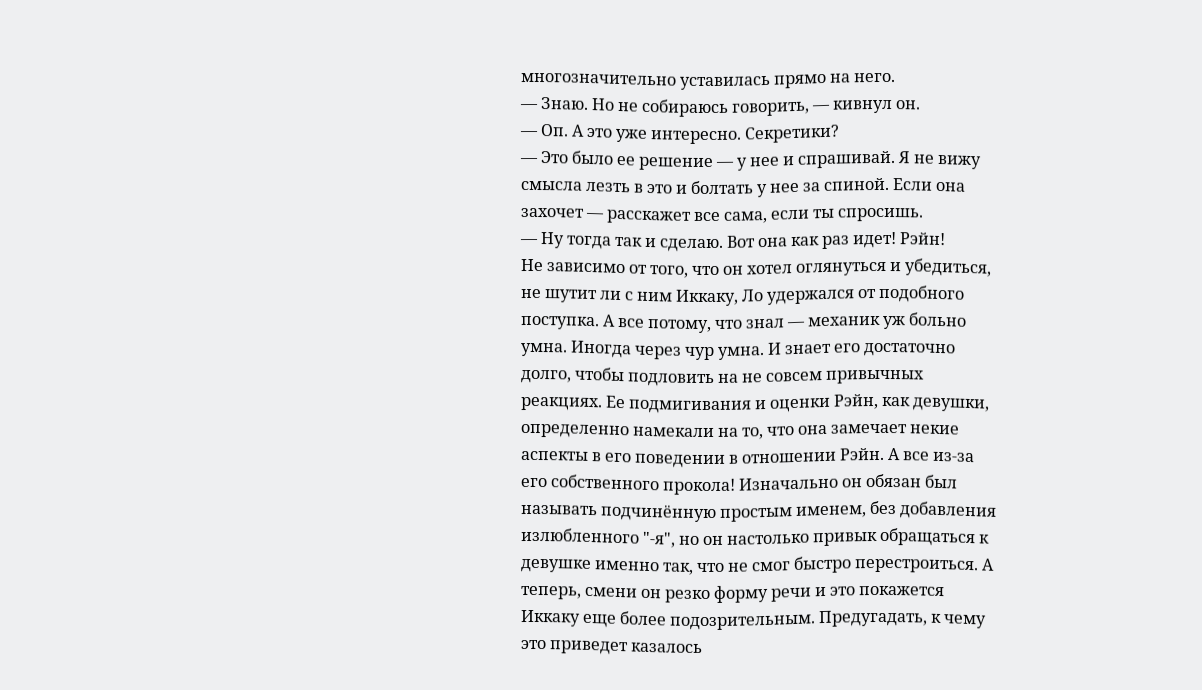многозначительно уставилась прямо на него.
— Знаю. Но не собираюсь говорить, — кивнул он.
— Оп. А это уже интересно. Секретики?
— Это было ее решение — у нее и спрашивай. Я не вижу смысла лезть в это и болтать у нее за спиной. Если она захочет — расскажет все сама, если ты спросишь.
— Ну тогда так и сделаю. Вот она как раз идет! Рэйн!
Не зависимо от того, что он хотел оглянуться и убедиться, не шутит ли с ним Иккаку, Ло удержался от подобного поступка. А все потому, что знал — механик уж больно умна. Иногда через чур умна. И знает его достаточно долго, чтобы подловить на не совсем привычных реакциях. Ее подмигивания и оценки Рэйн, как девушки, определенно намекали на то, что она замечает некие аспекты в его поведении в отношении Рэйн. А все из-за его собственного прокола! Изначально он обязан был называть подчинённую простым именем, без добавления излюбленного "-я", но он настолько привык обращаться к девушке именно так, что не смог быстро перестроиться. А теперь, смени он резко форму речи и это покажется Иккаку еще более подозрительным. Предугадать, к чему это приведет казалось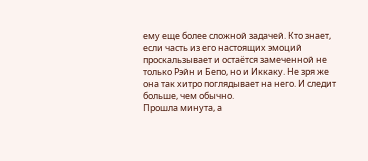ему еще более сложной задачей. Кто знает, если часть из его настоящих эмоций проскальзывает и остаётся замеченной не только Рэйн и Бепо, но и Иккаку. Не зря же она так хитро поглядывает на него. И следит больше, чем обычно.
Прошла минута, а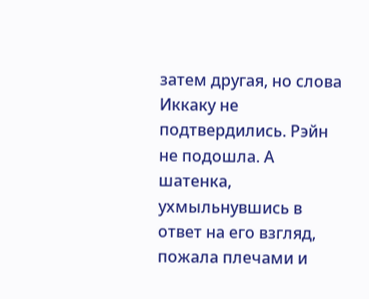затем другая, но слова Иккаку не подтвердились. Рэйн не подошла. А шатенка, ухмыльнувшись в ответ на его взгляд, пожала плечами и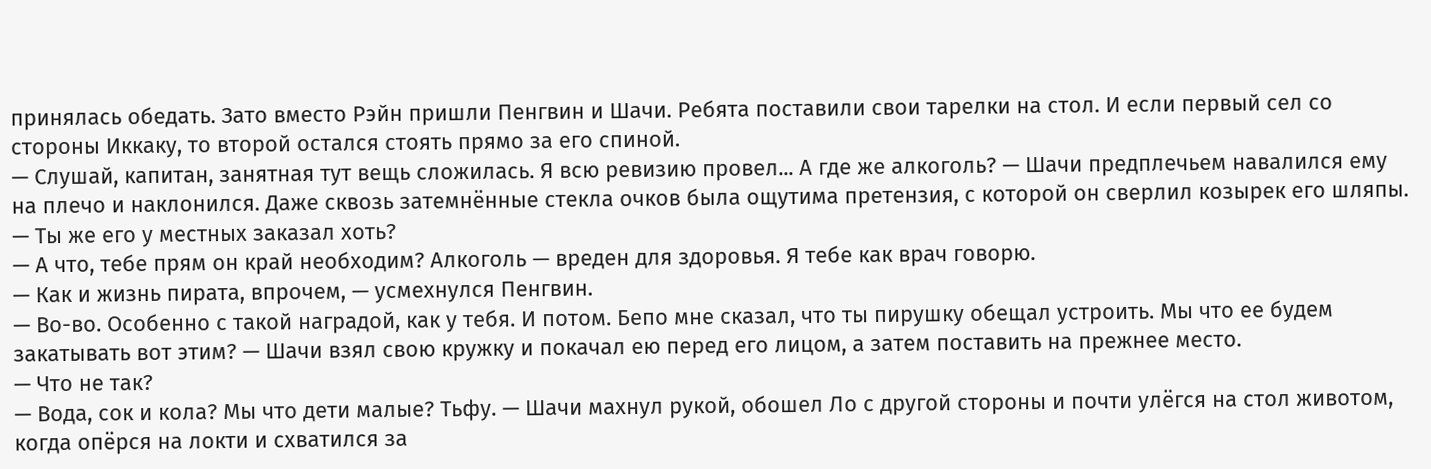принялась обедать. Зато вместо Рэйн пришли Пенгвин и Шачи. Ребята поставили свои тарелки на стол. И если первый сел со стороны Иккаку, то второй остался стоять прямо за его спиной.
— Слушай, капитан, занятная тут вещь сложилась. Я всю ревизию провел... А где же алкоголь? — Шачи предплечьем навалился ему на плечо и наклонился. Даже сквозь затемнённые стекла очков была ощутима претензия, с которой он сверлил козырек его шляпы. — Ты же его у местных заказал хоть?
— А что, тебе прям он край необходим? Алкоголь — вреден для здоровья. Я тебе как врач говорю.
— Как и жизнь пирата, впрочем, — усмехнулся Пенгвин.
— Во-во. Особенно с такой наградой, как у тебя. И потом. Бепо мне сказал, что ты пирушку обещал устроить. Мы что ее будем закатывать вот этим? — Шачи взял свою кружку и покачал ею перед его лицом, а затем поставить на прежнее место.
— Что не так?
— Вода, сок и кола? Мы что дети малые? Тьфу. — Шачи махнул рукой, обошел Ло с другой стороны и почти улёгся на стол животом, когда опёрся на локти и схватился за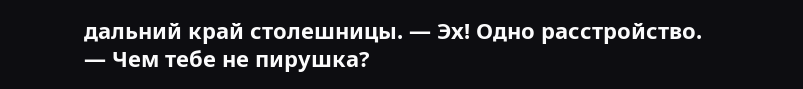дальний край столешницы. — Эх! Одно расстройство.
— Чем тебе не пирушка?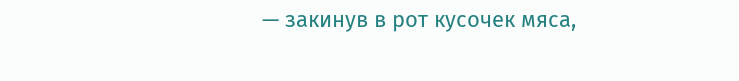— закинув в рот кусочек мяса,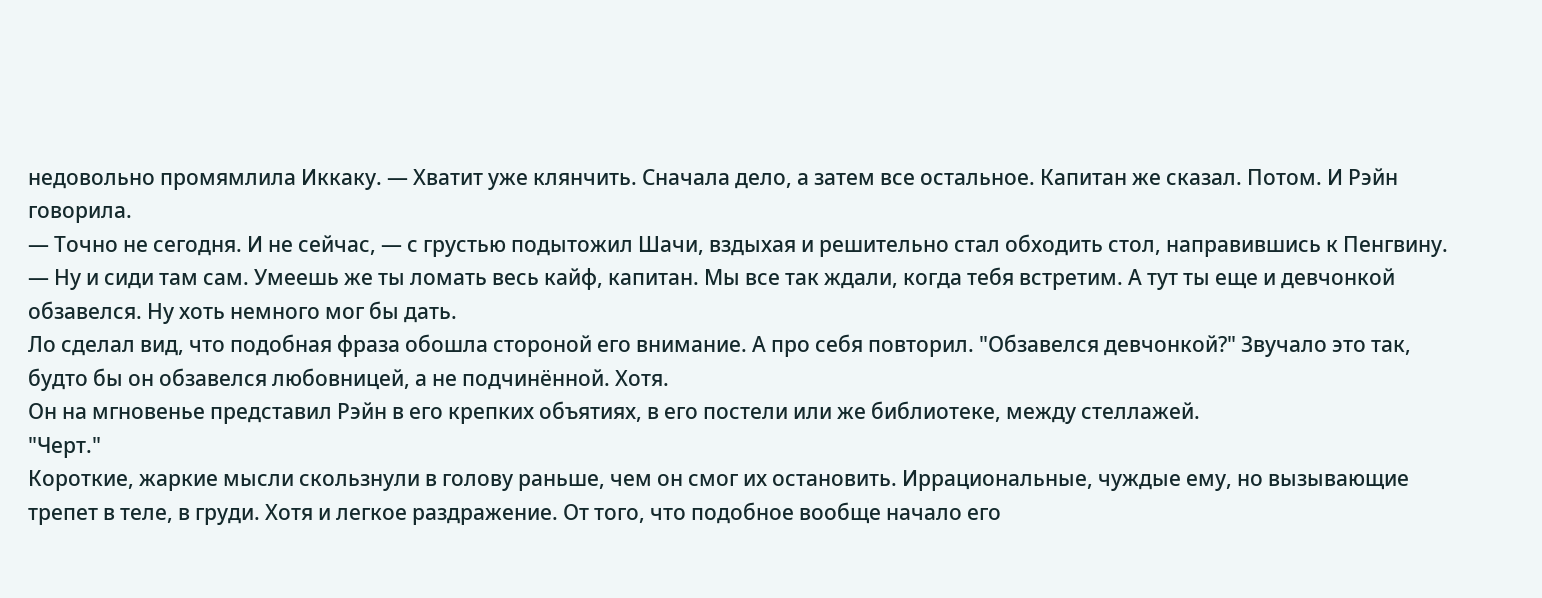недовольно промямлила Иккаку. — Хватит уже клянчить. Сначала дело, а затем все остальное. Капитан же сказал. Потом. И Рэйн говорила.
— Точно не сегодня. И не сейчас, — с грустью подытожил Шачи, вздыхая и решительно стал обходить стол, направившись к Пенгвину. — Ну и сиди там сам. Умеешь же ты ломать весь кайф, капитан. Мы все так ждали, когда тебя встретим. А тут ты еще и девчонкой обзавелся. Ну хоть немного мог бы дать.
Ло сделал вид, что подобная фраза обошла стороной его внимание. А про себя повторил. "Обзавелся девчонкой?" Звучало это так, будто бы он обзавелся любовницей, а не подчинённой. Хотя.
Он на мгновенье представил Рэйн в его крепких объятиях, в его постели или же библиотеке, между стеллажей.
"Черт."
Короткие, жаркие мысли скользнули в голову раньше, чем он смог их остановить. Иррациональные, чуждые ему, но вызывающие трепет в теле, в груди. Хотя и легкое раздражение. От того, что подобное вообще начало его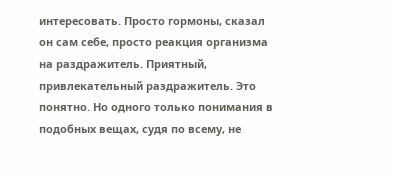интересовать. Просто гормоны, сказал он сам себе, просто реакция организма на раздражитель. Приятный, привлекательный раздражитель. Это понятно. Но одного только понимания в подобных вещах, судя по всему, не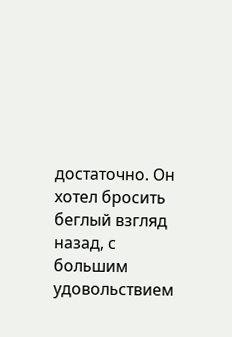достаточно. Он хотел бросить беглый взгляд назад, с большим удовольствием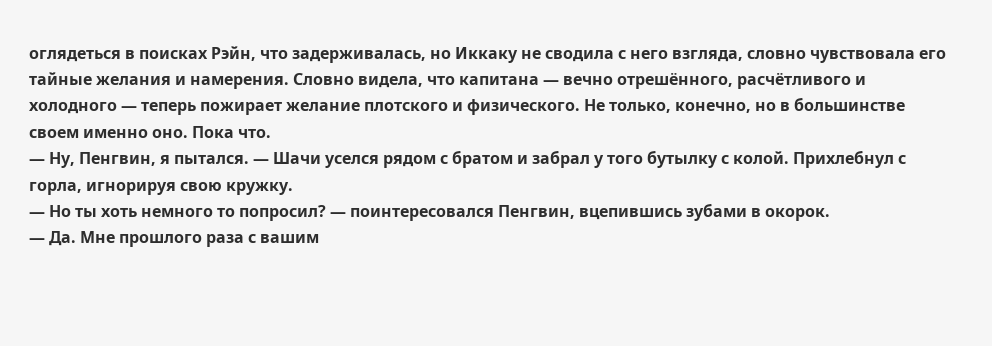оглядеться в поисках Рэйн, что задерживалась, но Иккаку не сводила с него взгляда, словно чувствовала его тайные желания и намерения. Словно видела, что капитана — вечно отрешённого, расчётливого и холодного — теперь пожирает желание плотского и физического. Не только, конечно, но в большинстве своем именно оно. Пока что.
— Ну, Пенгвин, я пытался. — Шачи уселся рядом с братом и забрал у того бутылку с колой. Прихлебнул с горла, игнорируя свою кружку.
— Но ты хоть немного то попросил? — поинтересовался Пенгвин, вцепившись зубами в окорок.
— Да. Мне прошлого раза с вашим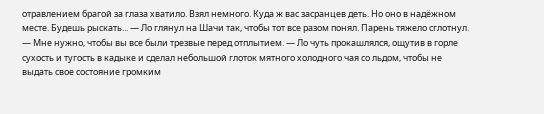отравлением брагой за глаза хватило. Взял немного. Куда ж вас засранцев деть. Но оно в надёжном месте. Будешь рыскать... — Ло глянул на Шачи так, чтобы тот все разом понял. Парень тяжело сглотнул. — Мне нужно, чтобы вы все были трезвые перед отплытием. — Ло чуть прокашлялся, ощутив в горле сухость и тугость в кадыке и сделал небольшой глоток мятного холодного чая со льдом, чтобы не выдать свое состояние громким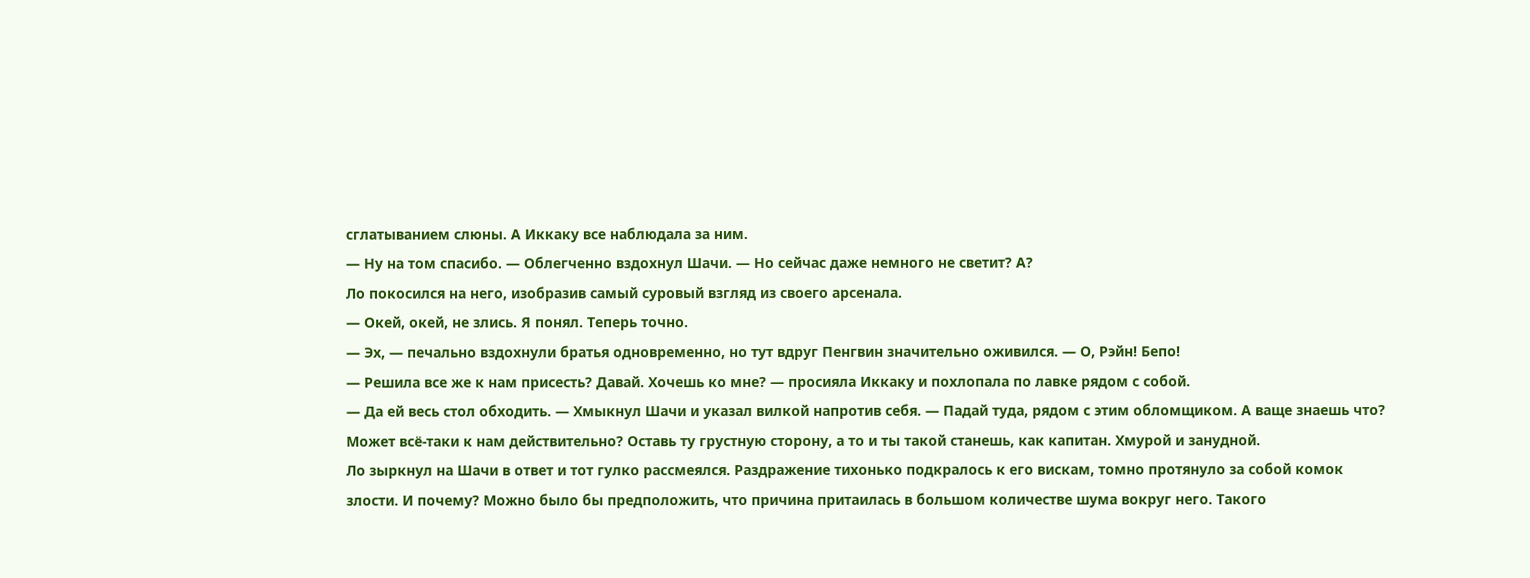сглатыванием слюны. А Иккаку все наблюдала за ним.
— Ну на том спасибо. — Облегченно вздохнул Шачи. — Но сейчас даже немного не светит? А?
Ло покосился на него, изобразив самый суровый взгляд из своего арсенала.
— Окей, окей, не злись. Я понял. Теперь точно.
— Эх, — печально вздохнули братья одновременно, но тут вдруг Пенгвин значительно оживился. — О, Рэйн! Бепо!
— Решила все же к нам присесть? Давай. Хочешь ко мне? — просияла Иккаку и похлопала по лавке рядом с собой.
— Да ей весь стол обходить. — Хмыкнул Шачи и указал вилкой напротив себя. — Падай туда, рядом с этим обломщиком. А ваще знаешь что? Может всё-таки к нам действительно? Оставь ту грустную сторону, а то и ты такой станешь, как капитан. Хмурой и занудной.
Ло зыркнул на Шачи в ответ и тот гулко рассмеялся. Раздражение тихонько подкралось к его вискам, томно протянуло за собой комок злости. И почему? Можно было бы предположить, что причина притаилась в большом количестве шума вокруг него. Такого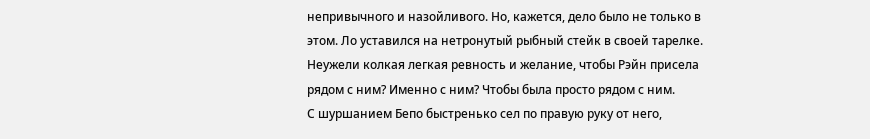непривычного и назойливого. Но, кажется, дело было не только в этом. Ло уставился на нетронутый рыбный стейк в своей тарелке. Неужели колкая легкая ревность и желание, чтобы Рэйн присела рядом с ним? Именно с ним? Чтобы была просто рядом с ним.
С шуршанием Бепо быстренько сел по правую руку от него,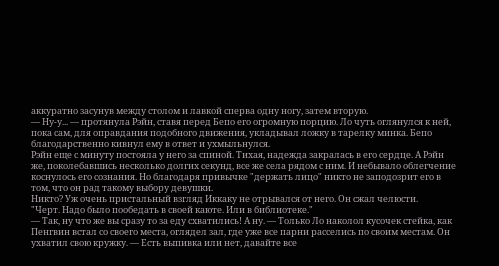аккуратно засунув между столом и лавкой сперва одну ногу, затем вторую.
— Ну-у... — протянула Рэйн, ставя перед Бепо его огромную порцию. Ло чуть оглянулся к ней, пока сам, для оправдания подобного движения, укладывал ложку в тарелку минка. Бепо благодарственно кивнул ему в ответ и ухмыльнулся.
Рэйн еще с минуту постояла у него за спиной. Тихая, надежда закралась в его сердце. А Рэйн же, поколебавшись несколько долгих секунд, все же села рядом с ним. И небывало облегчение коснулось его сознания. Но благодаря привычке "держать лицо" никто не заподозрит его в том, что он рад такому выбору девушки.
Никто? Уж очень пристальный взгляд Иккаку не отрывался от него. Он сжал челюсти.
"Черт. Надо было пообедать в своей каюте. Или в библиотеке."
— Так, ну что же вы сразу то за еду схватились! А ну. — Только Ло наколол кусочек стейка, как Пенгвин встал со своего места, оглядел зал, где уже все парни расселись по своим местам. Он ухватил свою кружку. — Есть выпивка или нет, давайте все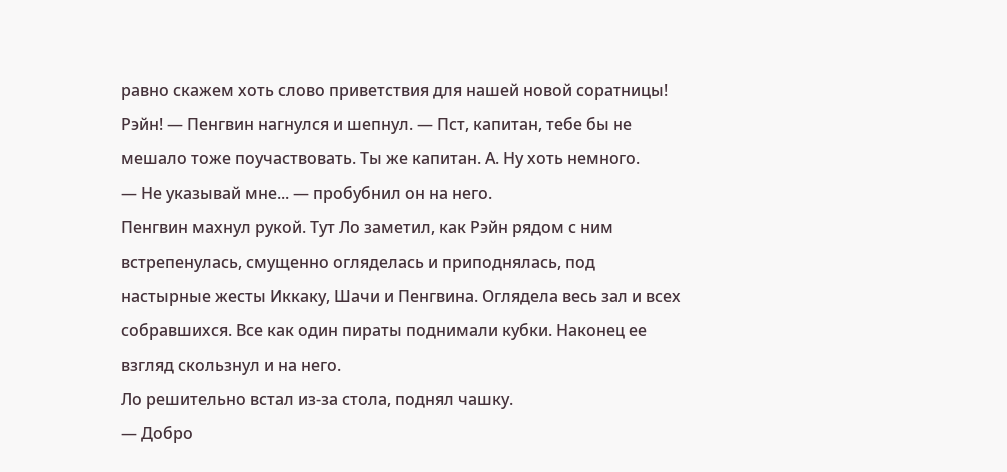равно скажем хоть слово приветствия для нашей новой соратницы! Рэйн! — Пенгвин нагнулся и шепнул. — Пст, капитан, тебе бы не мешало тоже поучаствовать. Ты же капитан. А. Ну хоть немного.
— Не указывай мне... — пробубнил он на него.
Пенгвин махнул рукой. Тут Ло заметил, как Рэйн рядом с ним встрепенулась, смущенно огляделась и приподнялась, под настырные жесты Иккаку, Шачи и Пенгвина. Оглядела весь зал и всех собравшихся. Все как один пираты поднимали кубки. Наконец ее взгляд скользнул и на него.
Ло решительно встал из-за стола, поднял чашку.
— Добро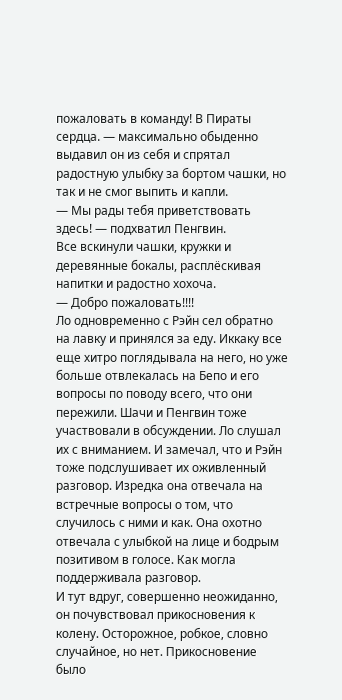пожаловать в команду! В Пираты сердца. — максимально обыденно выдавил он из себя и спрятал радостную улыбку за бортом чашки, но так и не смог выпить и капли.
— Мы рады тебя приветствовать здесь! — подхватил Пенгвин.
Все вскинули чашки, кружки и деревянные бокалы, расплёскивая напитки и радостно хохоча.
— Добро пожаловать!!!!
Ло одновременно с Рэйн сел обратно на лавку и принялся за еду. Иккаку все еще хитро поглядывала на него, но уже больше отвлекалась на Бепо и его вопросы по поводу всего, что они пережили. Шачи и Пенгвин тоже участвовали в обсуждении. Ло слушал их с вниманием. И замечал, что и Рэйн тоже подслушивает их оживленный разговор. Изредка она отвечала на встречные вопросы о том, что случилось с ними и как. Она охотно отвечала с улыбкой на лице и бодрым позитивом в голосе. Как могла поддерживала разговор.
И тут вдруг, совершенно неожиданно, он почувствовал прикосновения к колену. Осторожное, робкое, словно случайное, но нет. Прикосновение было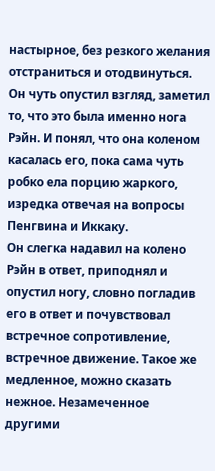настырное, без резкого желания отстраниться и отодвинуться. Он чуть опустил взгляд, заметил то, что это была именно нога Рэйн. И понял, что она коленом касалась его, пока сама чуть робко ела порцию жаркого, изредка отвечая на вопросы Пенгвина и Иккаку.
Он слегка надавил на колено Рэйн в ответ, приподнял и опустил ногу, словно погладив его в ответ и почувствовал встречное сопротивление, встречное движение. Такое же медленное, можно сказать нежное. Незамеченное другими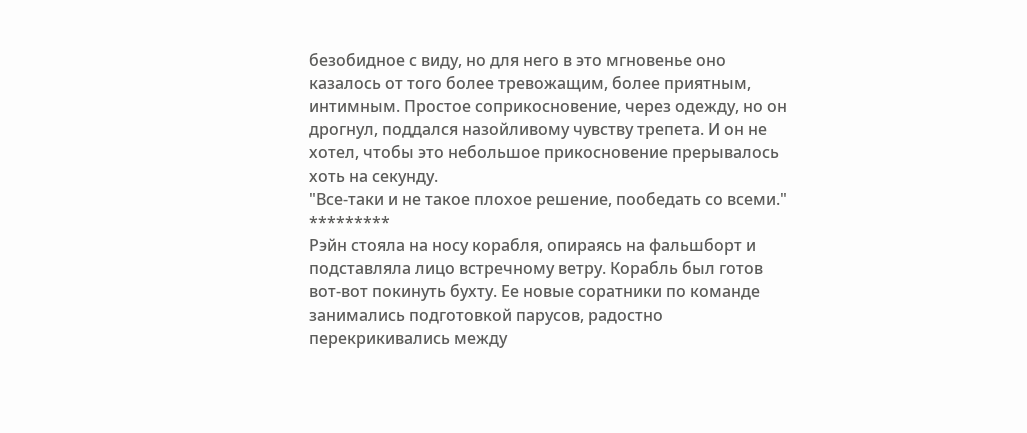безобидное с виду, но для него в это мгновенье оно казалось от того более тревожащим, более приятным, интимным. Простое соприкосновение, через одежду, но он дрогнул, поддался назойливому чувству трепета. И он не хотел, чтобы это небольшое прикосновение прерывалось хоть на секунду.
"Все-таки и не такое плохое решение, пообедать со всеми."
*********
Рэйн стояла на носу корабля, опираясь на фальшборт и подставляла лицо встречному ветру. Корабль был готов вот-вот покинуть бухту. Ее новые соратники по команде занимались подготовкой парусов, радостно перекрикивались между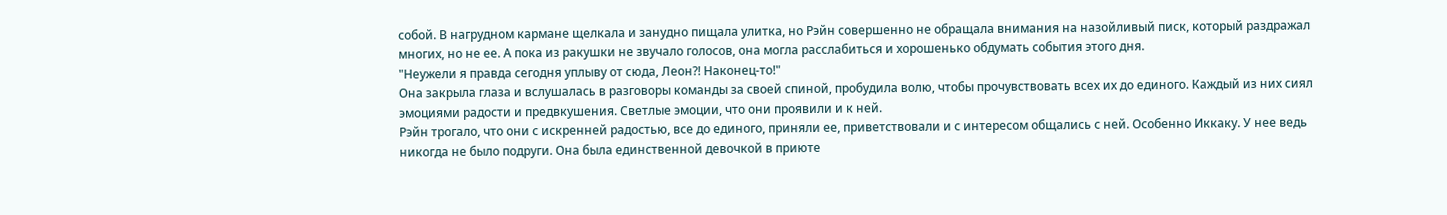собой. В нагрудном кармане щелкала и занудно пищала улитка, но Рэйн совершенно не обращала внимания на назойливый писк, который раздражал многих, но не ее. А пока из ракушки не звучало голосов, она могла расслабиться и хорошенько обдумать события этого дня.
"Неужели я правда сегодня уплыву от сюда, Леон?! Наконец-то!"
Она закрыла глаза и вслушалась в разговоры команды за своей спиной, пробудила волю, чтобы прочувствовать всех их до единого. Каждый из них сиял эмоциями радости и предвкушения. Светлые эмоции, что они проявили и к ней.
Рэйн трогало, что они с искренней радостью, все до единого, приняли ее, приветствовали и с интересом общались с ней. Особенно Иккаку. У нее ведь никогда не было подруги. Она была единственной девочкой в приюте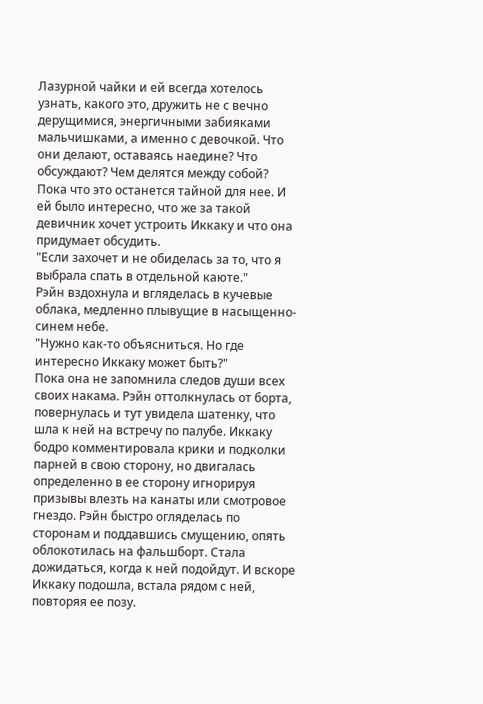Лазурной чайки и ей всегда хотелось узнать, какого это, дружить не с вечно дерущимися, энергичными забияками мальчишками, а именно с девочкой. Что они делают, оставаясь наедине? Что обсуждают? Чем делятся между собой?
Пока что это останется тайной для нее. И ей было интересно, что же за такой девичник хочет устроить Иккаку и что она придумает обсудить.
"Если захочет и не обиделась за то, что я выбрала спать в отдельной каюте."
Рэйн вздохнула и вгляделась в кучевые облака, медленно плывущие в насыщенно-синем небе.
"Нужно как-то объясниться. Но где интересно Иккаку может быть?"
Пока она не запомнила следов души всех своих накама. Рэйн оттолкнулась от борта, повернулась и тут увидела шатенку, что шла к ней на встречу по палубе. Иккаку бодро комментировала крики и подколки парней в свою сторону, но двигалась определенно в ее сторону игнорируя призывы влезть на канаты или смотровое гнездо. Рэйн быстро огляделась по сторонам и поддавшись смущению, опять облокотилась на фальшборт. Стала дожидаться, когда к ней подойдут. И вскоре Иккаку подошла, встала рядом с ней, повторяя ее позу.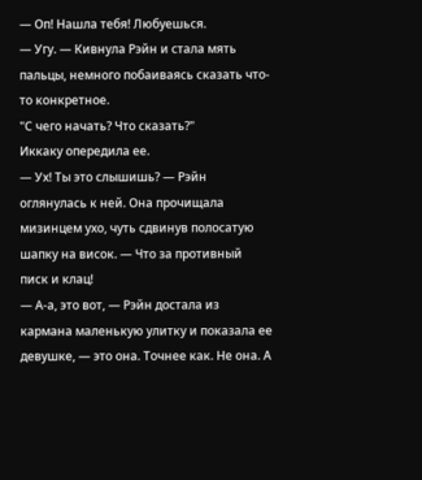— Оп! Нашла тебя! Любуешься.
— Угу. — Кивнула Рэйн и стала мять пальцы, немного побаиваясь сказать что-то конкретное.
"С чего начать? Что сказать?"
Иккаку опередила ее.
— Ух! Ты это слышишь? — Рэйн оглянулась к ней. Она прочищала мизинцем ухо, чуть сдвинув полосатую шапку на висок. — Что за противный писк и клац!
— А-а, это вот, — Рэйн достала из кармана маленькую улитку и показала ее девушке, — это она. Точнее как. Не она. А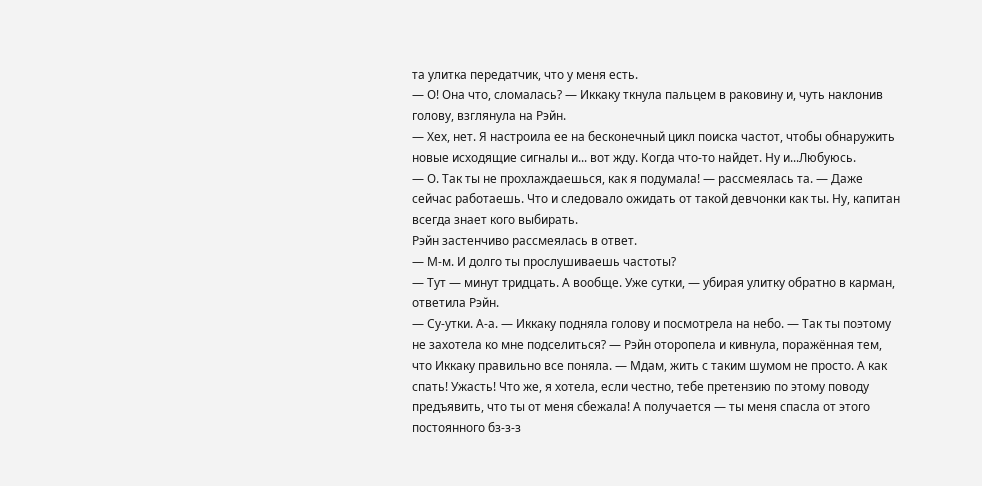та улитка передатчик, что у меня есть.
— О! Она что, сломалась? — Иккаку ткнула пальцем в раковину и, чуть наклонив голову, взглянула на Рэйн.
— Хех, нет. Я настроила ее на бесконечный цикл поиска частот, чтобы обнаружить новые исходящие сигналы и... вот жду. Когда что-то найдет. Ну и...Любуюсь.
— О. Так ты не прохлаждаешься, как я подумала! — рассмеялась та. — Даже сейчас работаешь. Что и следовало ожидать от такой девчонки как ты. Ну, капитан всегда знает кого выбирать.
Рэйн застенчиво рассмеялась в ответ.
— М-м. И долго ты прослушиваешь частоты?
— Тут — минут тридцать. А вообще. Уже сутки, — убирая улитку обратно в карман, ответила Рэйн.
— Су-утки. А-а. — Иккаку подняла голову и посмотрела на небо. — Так ты поэтому не захотела ко мне подселиться? — Рэйн оторопела и кивнула, поражённая тем, что Иккаку правильно все поняла. — Мдам, жить с таким шумом не просто. А как спать! Ужасть! Что же, я хотела, если честно, тебе претензию по этому поводу предъявить, что ты от меня сбежала! А получается — ты меня спасла от этого постоянного бз-з-з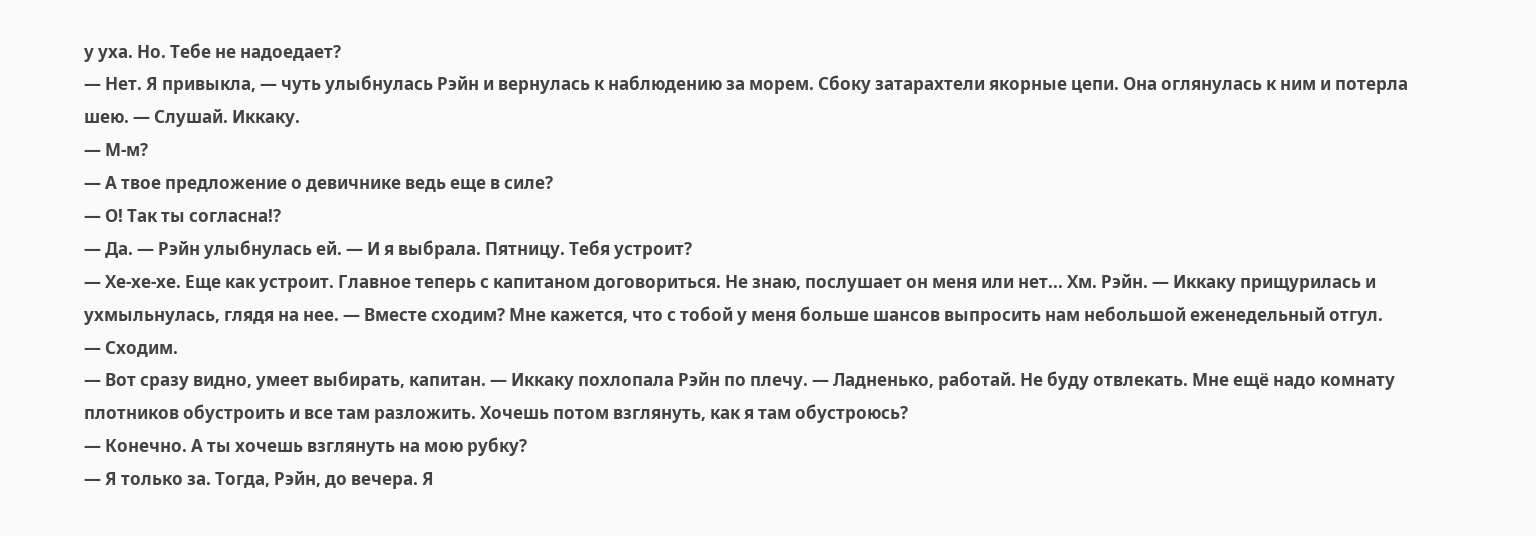у уха. Но. Тебе не надоедает?
— Нет. Я привыкла, — чуть улыбнулась Рэйн и вернулась к наблюдению за морем. Сбоку затарахтели якорные цепи. Она оглянулась к ним и потерла шею. — Слушай. Иккаку.
— М-м?
— А твое предложение о девичнике ведь еще в силе?
— О! Так ты согласна!?
— Да. — Рэйн улыбнулась ей. — И я выбрала. Пятницу. Тебя устроит?
— Хе-хе-хе. Еще как устроит. Главное теперь с капитаном договориться. Не знаю, послушает он меня или нет... Хм. Рэйн. — Иккаку прищурилась и ухмыльнулась, глядя на нее. — Вместе сходим? Мне кажется, что с тобой у меня больше шансов выпросить нам небольшой еженедельный отгул.
— Сходим.
— Вот сразу видно, умеет выбирать, капитан. — Иккаку похлопала Рэйн по плечу. — Ладненько, работай. Не буду отвлекать. Мне ещё надо комнату плотников обустроить и все там разложить. Хочешь потом взглянуть, как я там обустроюсь?
— Конечно. А ты хочешь взглянуть на мою рубку?
— Я только за. Тогда, Рэйн, до вечера. Я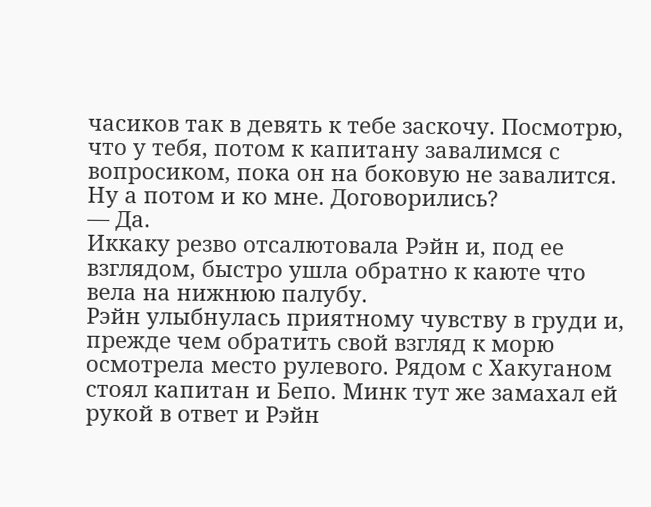часиков так в девять к тебе заскочу. Посмотрю, что у тебя, потом к капитану завалимся с вопросиком, пока он на боковую не завалится. Ну а потом и ко мне. Договорились?
— Да.
Иккаку резво отсалютовала Рэйн и, под ее взглядом, быстро ушла обратно к каюте что вела на нижнюю палубу.
Рэйн улыбнулась приятному чувству в груди и, прежде чем обратить свой взгляд к морю осмотрела место рулевого. Рядом с Хакуганом стоял капитан и Бепо. Минк тут же замахал ей рукой в ответ и Рэйн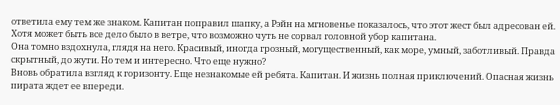ответила ему тем же знаком. Капитан поправил шапку, а Рэйн на мгновенье показалось, что этот жест был адресован ей. Хотя может быть все дело было в ветре, что возможно чуть не сорвал головной убор капитана.
Она томно вздохнула, глядя на него. Красивый, иногда грозный, могущественный, как море, умный, заботливый. Правда скрытный, до жути. Но тем и интересно. Что еще нужно?
Вновь обратила взгляд к горизонту. Еще незнакомые ей ребята. Капитан. И жизнь полная приключений. Опасная жизнь пирата ждет ее впереди.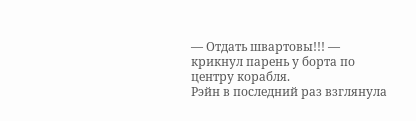— Отдать швартовы!!! — крикнул парень у борта по центру корабля.
Рэйн в последний раз взглянула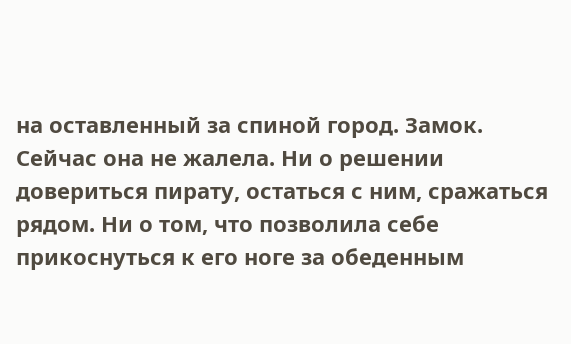на оставленный за спиной город. Замок. Сейчас она не жалела. Ни о решении довериться пирату, остаться с ним, сражаться рядом. Ни о том, что позволила себе прикоснуться к его ноге за обеденным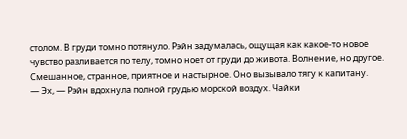столом. В груди томно потянуло. Рэйн задумалась, ощущая как какое-то новое чувство разливается по телу, томно ноет от груди до живота. Волнение, но другое. Смешанное, странное, приятное и настырное. Оно вызывало тягу к капитану.
— Эх, — Рэйн вдохнула полной грудью морской воздух. Чайки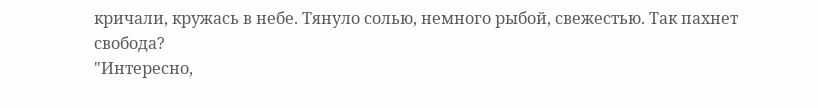кричали, кружась в небе. Тянуло солью, немного рыбой, свежестью. Так пахнет свобода?
"Интересно,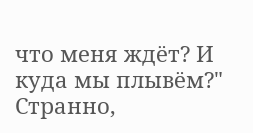что меня ждёт? И куда мы плывём?"
Странно,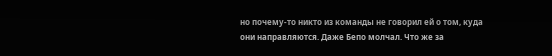но почему-то никто из команды не говорил ей о том, куда они направляются. Даже Бепо молчал. Что же за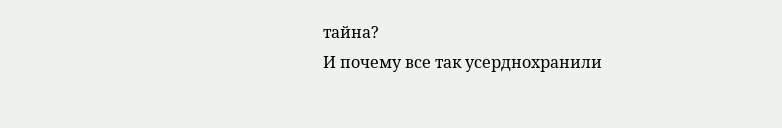тайна?
И почему все так усерднохранили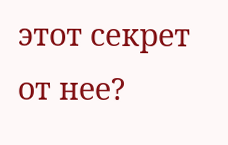этот секрет от нее?